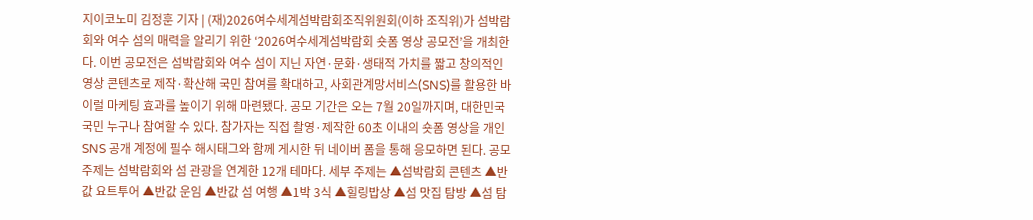지이코노미 김정훈 기자 | (재)2026여수세계섬박람회조직위원회(이하 조직위)가 섬박람회와 여수 섬의 매력을 알리기 위한 ‘2026여수세계섬박람회 숏폼 영상 공모전’을 개최한다. 이번 공모전은 섬박람회와 여수 섬이 지닌 자연·문화·생태적 가치를 짧고 창의적인 영상 콘텐츠로 제작·확산해 국민 참여를 확대하고, 사회관계망서비스(SNS)를 활용한 바이럴 마케팅 효과를 높이기 위해 마련됐다. 공모 기간은 오는 7월 20일까지며, 대한민국 국민 누구나 참여할 수 있다. 참가자는 직접 촬영·제작한 60초 이내의 숏폼 영상을 개인 SNS 공개 계정에 필수 해시태그와 함께 게시한 뒤 네이버 폼을 통해 응모하면 된다. 공모 주제는 섬박람회와 섬 관광을 연계한 12개 테마다. 세부 주제는 ▲섬박람회 콘텐츠 ▲반값 요트투어 ▲반값 운임 ▲반값 섬 여행 ▲1박 3식 ▲힐링밥상 ▲섬 맛집 탐방 ▲섬 탐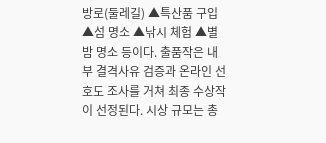방로(둘레길) ▲특산품 구입 ▲섬 명소 ▲낚시 체험 ▲별밤 명소 등이다. 출품작은 내부 결격사유 검증과 온라인 선호도 조사를 거쳐 최종 수상작이 선정된다. 시상 규모는 총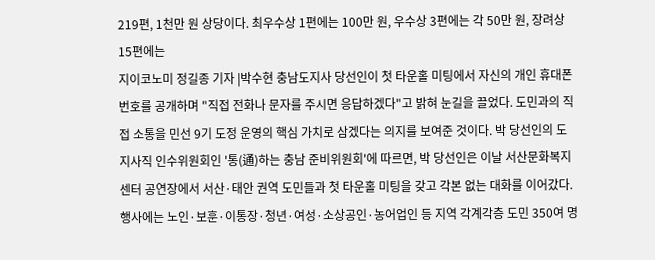219편, 1천만 원 상당이다. 최우수상 1편에는 100만 원, 우수상 3편에는 각 50만 원, 장려상 15편에는
지이코노미 정길종 기자 |박수현 충남도지사 당선인이 첫 타운홀 미팅에서 자신의 개인 휴대폰 번호를 공개하며 "직접 전화나 문자를 주시면 응답하겠다"고 밝혀 눈길을 끌었다. 도민과의 직접 소통을 민선 9기 도정 운영의 핵심 가치로 삼겠다는 의지를 보여준 것이다. 박 당선인의 도지사직 인수위원회인 '통(通)하는 충남 준비위원회'에 따르면, 박 당선인은 이날 서산문화복지센터 공연장에서 서산·태안 권역 도민들과 첫 타운홀 미팅을 갖고 각본 없는 대화를 이어갔다. 행사에는 노인·보훈·이통장·청년·여성·소상공인·농어업인 등 지역 각계각층 도민 350여 명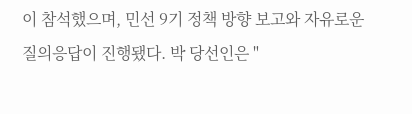이 참석했으며, 민선 9기 정책 방향 보고와 자유로운 질의응답이 진행됐다. 박 당선인은 "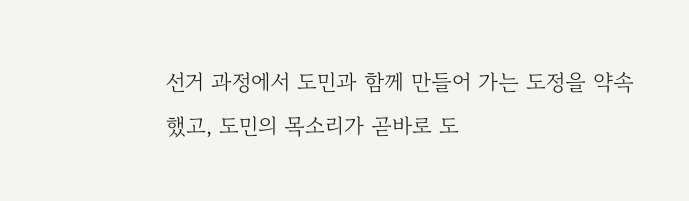선거 과정에서 도민과 함께 만들어 가는 도정을 약속했고, 도민의 목소리가 곧바로 도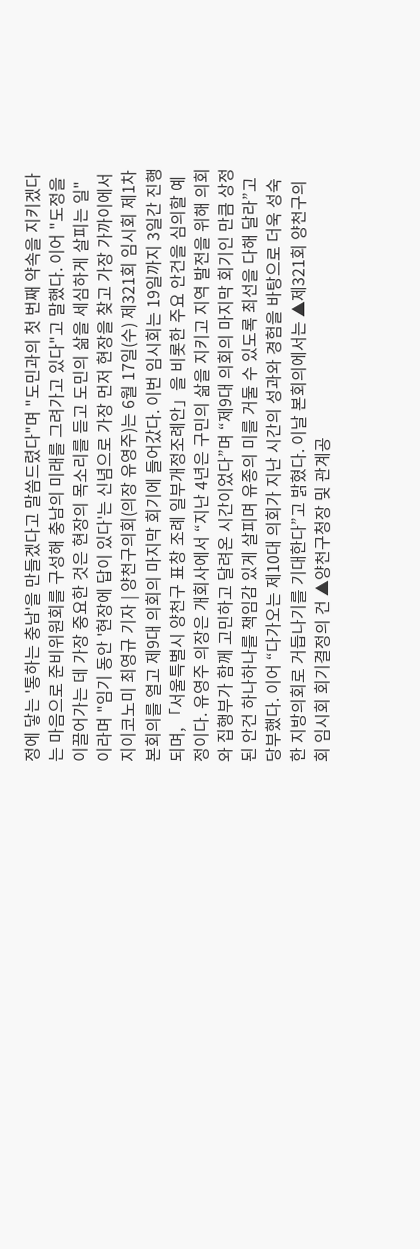정에 닿는 '통하는 충남'을 만들겠다고 말씀드렸다"며 "도민과의 첫 번째 약속을 지키겠다는 마음으로 준비위원회를 구성해 충남의 미래를 그려가고 있다"고 말했다. 이어 "도정을 이끌어가는 데 가장 중요한 것은 현장의 목소리를 듣고 도민의 삶을 세심하게 살피는 일"이라며 "임기 동안 '현장에 답이 있다'는 신념으로 가장 먼저 현장을 찾고 가장 가까이에서
지이코노미 최영규 기자 | 양천구의회(의장 유영주)는 6월 17일(수) 제321회 임시회 제1차 본회의를 열고 제9대 의회의 마지막 회기에 들어갔다. 이번 임시회는 19일까지 3일간 진행되며, 「서울특별시 양천구 표창 조례 일부개정조례안」을 비롯한 주요 안건을 심의할 예정이다. 유영주 의장은 개회사에서 “지난 4년은 구민의 삶을 지키고 지역 발전을 위해 의회와 집행부가 함께 고민하고 달려온 시간이었다”며 “제9대 의회의 마지막 회기인 만큼 상정된 안건 하나하나를 책임감 있게 살피며 유종의 미를 거둘 수 있도록 최선을 다해 달라”고 당부했다. 이어 “다가오는 제10대 의회가 지난 시간의 성과와 경험을 바탕으로 더욱 성숙한 지방의회로 거듭나기를 기대한다”고 밝혔다. 이날 본회의에서는 ▲제321회 양천구의회 임시회 회기결정의 건 ▲양천구청장 및 관계공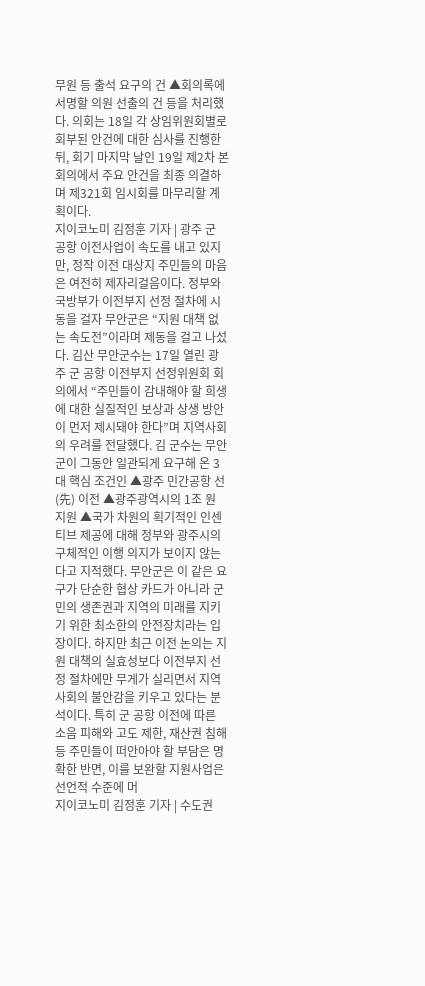무원 등 출석 요구의 건 ▲회의록에 서명할 의원 선출의 건 등을 처리했다. 의회는 18일 각 상임위원회별로 회부된 안건에 대한 심사를 진행한 뒤, 회기 마지막 날인 19일 제2차 본회의에서 주요 안건을 최종 의결하며 제321회 임시회를 마무리할 계획이다.
지이코노미 김정훈 기자 | 광주 군 공항 이전사업이 속도를 내고 있지만, 정작 이전 대상지 주민들의 마음은 여전히 제자리걸음이다. 정부와 국방부가 이전부지 선정 절차에 시동을 걸자 무안군은 “지원 대책 없는 속도전”이라며 제동을 걸고 나섰다. 김산 무안군수는 17일 열린 광주 군 공항 이전부지 선정위원회 회의에서 “주민들이 감내해야 할 희생에 대한 실질적인 보상과 상생 방안이 먼저 제시돼야 한다”며 지역사회의 우려를 전달했다. 김 군수는 무안군이 그동안 일관되게 요구해 온 3대 핵심 조건인 ▲광주 민간공항 선(先) 이전 ▲광주광역시의 1조 원 지원 ▲국가 차원의 획기적인 인센티브 제공에 대해 정부와 광주시의 구체적인 이행 의지가 보이지 않는다고 지적했다. 무안군은 이 같은 요구가 단순한 협상 카드가 아니라 군민의 생존권과 지역의 미래를 지키기 위한 최소한의 안전장치라는 입장이다. 하지만 최근 이전 논의는 지원 대책의 실효성보다 이전부지 선정 절차에만 무게가 실리면서 지역사회의 불안감을 키우고 있다는 분석이다. 특히 군 공항 이전에 따른 소음 피해와 고도 제한, 재산권 침해 등 주민들이 떠안아야 할 부담은 명확한 반면, 이를 보완할 지원사업은 선언적 수준에 머
지이코노미 김정훈 기자 | 수도권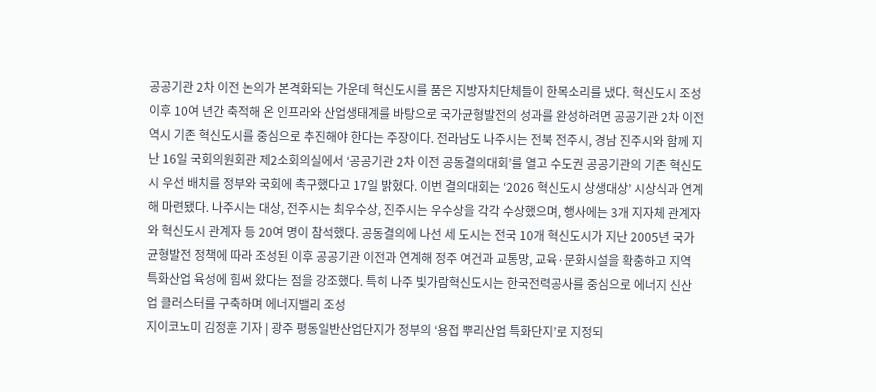공공기관 2차 이전 논의가 본격화되는 가운데 혁신도시를 품은 지방자치단체들이 한목소리를 냈다. 혁신도시 조성 이후 10여 년간 축적해 온 인프라와 산업생태계를 바탕으로 국가균형발전의 성과를 완성하려면 공공기관 2차 이전 역시 기존 혁신도시를 중심으로 추진해야 한다는 주장이다. 전라남도 나주시는 전북 전주시, 경남 진주시와 함께 지난 16일 국회의원회관 제2소회의실에서 ‘공공기관 2차 이전 공동결의대회’를 열고 수도권 공공기관의 기존 혁신도시 우선 배치를 정부와 국회에 촉구했다고 17일 밝혔다. 이번 결의대회는 ‘2026 혁신도시 상생대상’ 시상식과 연계해 마련됐다. 나주시는 대상, 전주시는 최우수상, 진주시는 우수상을 각각 수상했으며, 행사에는 3개 지자체 관계자와 혁신도시 관계자 등 20여 명이 참석했다. 공동결의에 나선 세 도시는 전국 10개 혁신도시가 지난 2005년 국가균형발전 정책에 따라 조성된 이후 공공기관 이전과 연계해 정주 여건과 교통망, 교육·문화시설을 확충하고 지역 특화산업 육성에 힘써 왔다는 점을 강조했다. 특히 나주 빛가람혁신도시는 한국전력공사를 중심으로 에너지 신산업 클러스터를 구축하며 에너지밸리 조성
지이코노미 김정훈 기자 | 광주 평동일반산업단지가 정부의 ‘용접 뿌리산업 특화단지’로 지정되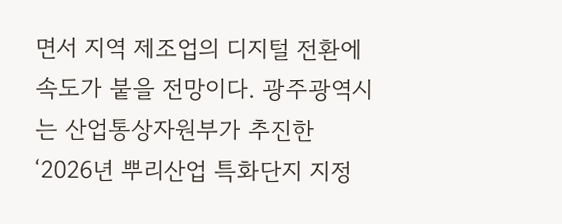면서 지역 제조업의 디지털 전환에 속도가 붙을 전망이다. 광주광역시는 산업통상자원부가 추진한 ‘2026년 뿌리산업 특화단지 지정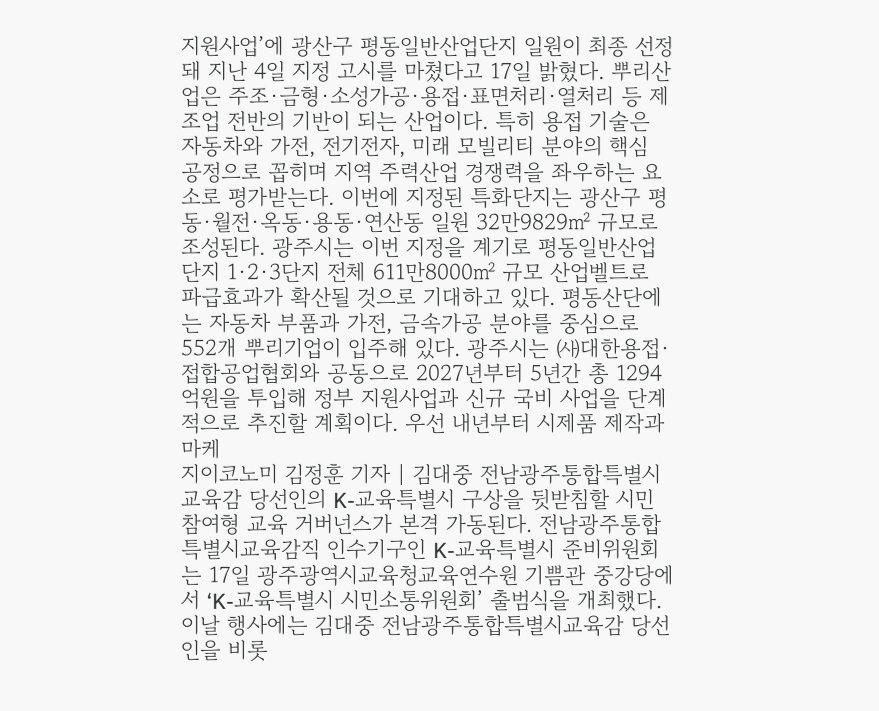지원사업’에 광산구 평동일반산업단지 일원이 최종 선정돼 지난 4일 지정 고시를 마쳤다고 17일 밝혔다. 뿌리산업은 주조·금형·소성가공·용접·표면처리·열처리 등 제조업 전반의 기반이 되는 산업이다. 특히 용접 기술은 자동차와 가전, 전기전자, 미래 모빌리티 분야의 핵심 공정으로 꼽히며 지역 주력산업 경쟁력을 좌우하는 요소로 평가받는다. 이번에 지정된 특화단지는 광산구 평동·월전·옥동·용동·연산동 일원 32만9829㎡ 규모로 조성된다. 광주시는 이번 지정을 계기로 평동일반산업단지 1·2·3단지 전체 611만8000㎡ 규모 산업벨트로 파급효과가 확산될 것으로 기대하고 있다. 평동산단에는 자동차 부품과 가전, 금속가공 분야를 중심으로 552개 뿌리기업이 입주해 있다. 광주시는 ㈔대한용접·접합공업협회와 공동으로 2027년부터 5년간 총 1294억원을 투입해 정부 지원사업과 신규 국비 사업을 단계적으로 추진할 계획이다. 우선 내년부터 시제품 제작과 마케
지이코노미 김정훈 기자 | 김대중 전남광주통합특별시교육감 당선인의 K-교육특별시 구상을 뒷받침할 시민 참여형 교육 거버넌스가 본격 가동된다. 전남광주통합특별시교육감직 인수기구인 K-교육특별시 준비위원회는 17일 광주광역시교육청교육연수원 기쁨관 중강당에서 ‘K-교육특별시 시민소통위원회’ 출범식을 개최했다. 이날 행사에는 김대중 전남광주통합특별시교육감 당선인을 비롯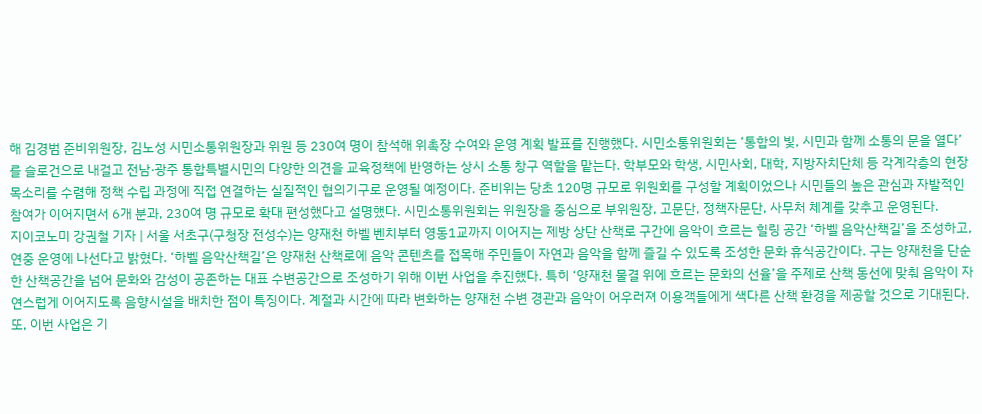해 김경범 준비위원장, 김노성 시민소통위원장과 위원 등 230여 명이 참석해 위촉장 수여와 운영 계획 발표를 진행했다. 시민소통위원회는 ‘통합의 빛, 시민과 함께 소통의 문을 열다’를 슬로건으로 내걸고 전남·광주 통합특별시민의 다양한 의견을 교육정책에 반영하는 상시 소통 창구 역할을 맡는다. 학부모와 학생, 시민사회, 대학, 지방자치단체 등 각계각층의 현장 목소리를 수렴해 정책 수립 과정에 직접 연결하는 실질적인 협의기구로 운영될 예정이다. 준비위는 당초 120명 규모로 위원회를 구성할 계획이었으나 시민들의 높은 관심과 자발적인 참여가 이어지면서 6개 분과, 230여 명 규모로 확대 편성했다고 설명했다. 시민소통위원회는 위원장을 중심으로 부위원장, 고문단, 정책자문단, 사무처 체계를 갖추고 운영된다.
지이코노미 강권철 기자 | 서울 서초구(구청장 전성수)는 양재천 하벨 벤치부터 영동1교까지 이어지는 제방 상단 산책로 구간에 음악이 흐르는 힐링 공간 ‘하벨 음악산책길’을 조성하고, 연중 운영에 나선다고 밝혔다. ‘하벨 음악산책길’은 양재천 산책로에 음악 콘텐츠를 접목해 주민들이 자연과 음악을 함께 즐길 수 있도록 조성한 문화 휴식공간이다. 구는 양재천을 단순한 산책공간을 넘어 문화와 감성이 공존하는 대표 수변공간으로 조성하기 위해 이번 사업을 추진했다. 특히 ‘양재천 물결 위에 흐르는 문화의 선율’을 주제로 산책 동선에 맞춰 음악이 자연스럽게 이어지도록 음향시설을 배치한 점이 특징이다. 계절과 시간에 따라 변화하는 양재천 수변 경관과 음악이 어우러져 이용객들에게 색다른 산책 환경을 제공할 것으로 기대된다. 또, 이번 사업은 기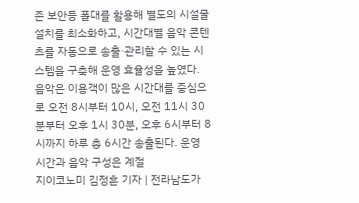존 보안등 폴대를 활용해 별도의 시설물 설치를 최소화하고, 시간대별 음악 콘텐츠를 자동으로 송출·관리할 수 있는 시스템을 구축해 운영 효율성을 높였다. 음악은 이용객이 많은 시간대를 중심으로 오전 8시부터 10시, 오전 11시 30분부터 오후 1시 30분, 오후 6시부터 8시까지 하루 총 6시간 송출된다. 운영 시간과 음악 구성은 계절
지이코노미 김정훈 기자 | 전라남도가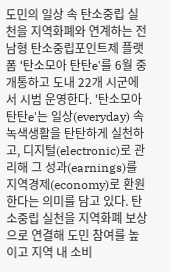도민의 일상 속 탄소중립 실천을 지역화폐와 연계하는 전남형 탄소중립포인트제 플랫폼 '탄소모아 탄탄e'를 6월 중 개통하고 도내 22개 시군에서 시범 운영한다. '탄소모아 탄탄e'는 일상(everyday) 속 녹색생활을 탄탄하게 실천하고, 디지털(electronic)로 관리해 그 성과(earnings)를 지역경제(economy)로 환원한다는 의미를 담고 있다. 탄소중립 실천을 지역화폐 보상으로 연결해 도민 참여를 높이고 지역 내 소비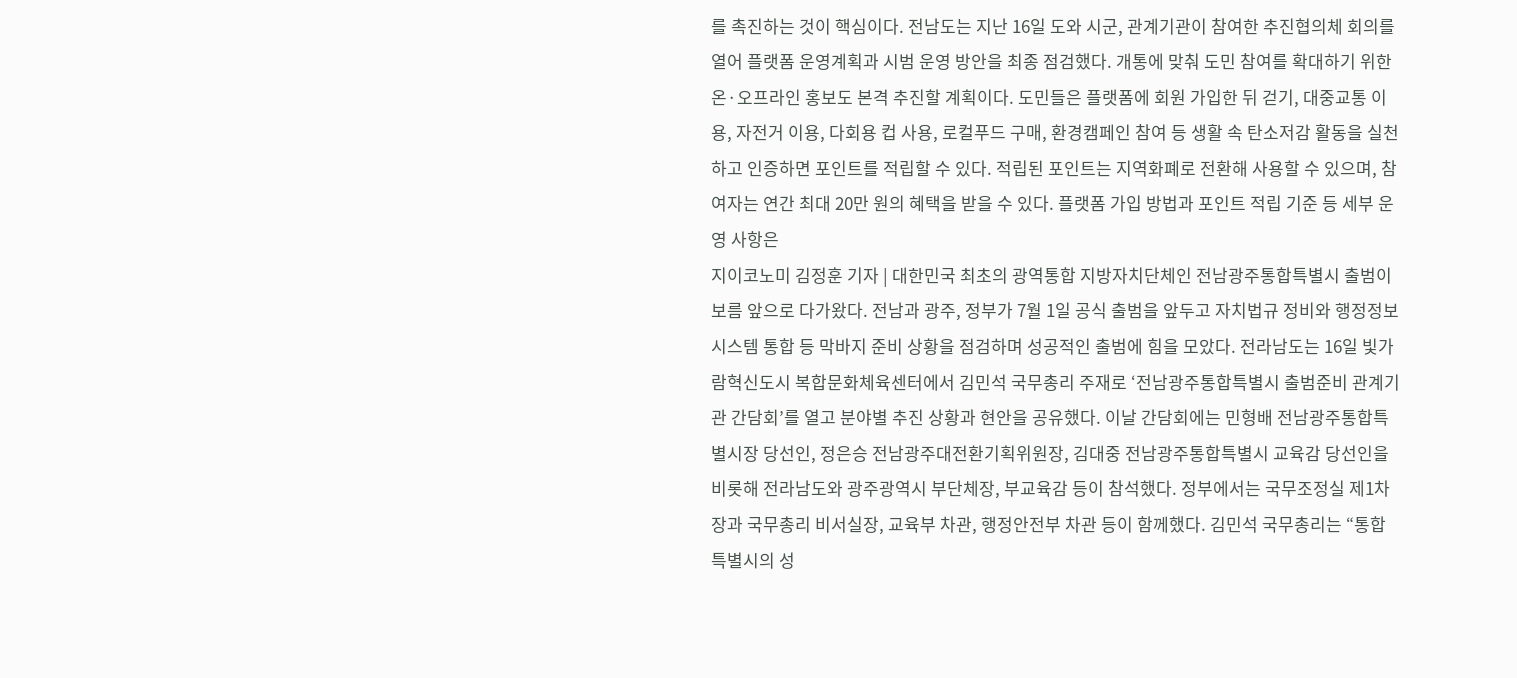를 촉진하는 것이 핵심이다. 전남도는 지난 16일 도와 시군, 관계기관이 참여한 추진협의체 회의를 열어 플랫폼 운영계획과 시범 운영 방안을 최종 점검했다. 개통에 맞춰 도민 참여를 확대하기 위한 온·오프라인 홍보도 본격 추진할 계획이다. 도민들은 플랫폼에 회원 가입한 뒤 걷기, 대중교통 이용, 자전거 이용, 다회용 컵 사용, 로컬푸드 구매, 환경캠페인 참여 등 생활 속 탄소저감 활동을 실천하고 인증하면 포인트를 적립할 수 있다. 적립된 포인트는 지역화폐로 전환해 사용할 수 있으며, 참여자는 연간 최대 20만 원의 혜택을 받을 수 있다. 플랫폼 가입 방법과 포인트 적립 기준 등 세부 운영 사항은
지이코노미 김정훈 기자 | 대한민국 최초의 광역통합 지방자치단체인 전남광주통합특별시 출범이 보름 앞으로 다가왔다. 전남과 광주, 정부가 7월 1일 공식 출범을 앞두고 자치법규 정비와 행정정보시스템 통합 등 막바지 준비 상황을 점검하며 성공적인 출범에 힘을 모았다. 전라남도는 16일 빛가람혁신도시 복합문화체육센터에서 김민석 국무총리 주재로 ‘전남광주통합특별시 출범준비 관계기관 간담회’를 열고 분야별 추진 상황과 현안을 공유했다. 이날 간담회에는 민형배 전남광주통합특별시장 당선인, 정은승 전남광주대전환기획위원장, 김대중 전남광주통합특별시 교육감 당선인을 비롯해 전라남도와 광주광역시 부단체장, 부교육감 등이 참석했다. 정부에서는 국무조정실 제1차장과 국무총리 비서실장, 교육부 차관, 행정안전부 차관 등이 함께했다. 김민석 국무총리는 “통합특별시의 성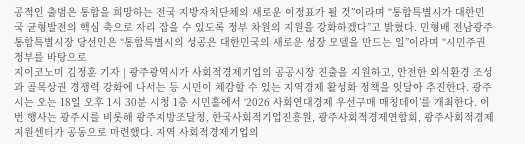공적인 출범은 통합을 희망하는 전국 지방자치단체의 새로운 이정표가 될 것”이라며 “통합특별시가 대한민국 균형발전의 핵심 축으로 자리 잡을 수 있도록 정부 차원의 지원을 강화하겠다”고 밝혔다. 민형배 전남광주통합특별시장 당선인은 “통합특별시의 성공은 대한민국의 새로운 성장 모델을 만드는 일”이라며 “시민주권정부를 바탕으로
지이코노미 김정훈 기자 | 광주광역시가 사회적경제기업의 공공시장 진출을 지원하고, 안전한 외식환경 조성과 골목상권 경쟁력 강화에 나서는 등 시민이 체감할 수 있는 지역경제 활성화 정책을 잇달아 추진한다. 광주시는 오는 18일 오후 1시 30분 시청 1층 시민홀에서 ‘2026 사회연대경제 우선구매 매칭데이’를 개최한다. 이번 행사는 광주시를 비롯해 광주지방조달청, 한국사회적기업진흥원, 광주사회적경제연합회, 광주사회적경제지원센터가 공동으로 마련했다. 지역 사회적경제기업의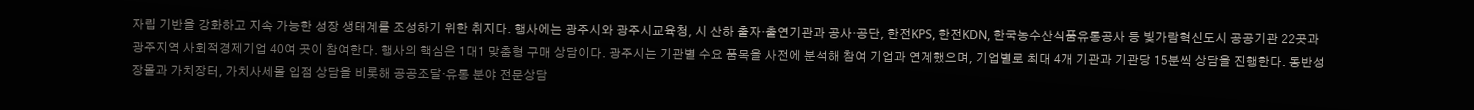자립 기반을 강화하고 지속 가능한 성장 생태계를 조성하기 위한 취지다. 행사에는 광주시와 광주시교육청, 시 산하 출자·출연기관과 공사·공단, 한전KPS, 한전KDN, 한국농수산식품유통공사 등 빛가람혁신도시 공공기관 22곳과 광주지역 사회적경제기업 40여 곳이 참여한다. 행사의 핵심은 1대1 맞춤형 구매 상담이다. 광주시는 기관별 수요 품목을 사전에 분석해 참여 기업과 연계했으며, 기업별로 최대 4개 기관과 기관당 15분씩 상담을 진행한다. 동반성장몰과 가치장터, 가치사세몰 입점 상담을 비롯해 공공조달·유통 분야 전문상담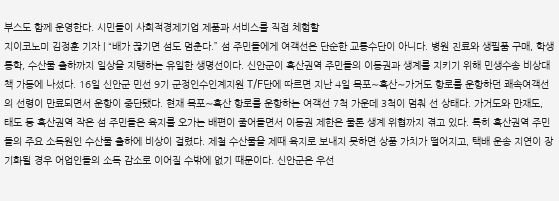부스도 함께 운영한다. 시민들이 사회적경제기업 제품과 서비스를 직접 체험할
지이코노미 김정훈 기자 | “배가 끊기면 섬도 멈춘다.” 섬 주민들에게 여객선은 단순한 교통수단이 아니다. 병원 진료와 생필품 구매, 학생 통학, 수산물 출하까지 일상을 지탱하는 유일한 생명선이다. 신안군이 흑산권역 주민들의 이동권과 생계를 지키기 위해 민생수송 비상대책 가동에 나섰다. 16일 신안군 민선 9기 군정인수인계지원 T/F단에 따르면 지난 4일 목포∼흑산∼가거도 항로를 운항하던 쾌속여객선의 선령이 만료되면서 운항이 중단됐다. 현재 목포∼흑산 항로를 운항하는 여객선 7척 가운데 3척이 멈춰 선 상태다. 가거도와 만재도, 태도 등 흑산권역 작은 섬 주민들은 육지를 오가는 배편이 줄어들면서 이동권 제한은 물론 생계 위협까지 겪고 있다. 특히 흑산권역 주민들의 주요 소득원인 수산물 출하에 비상이 걸렸다. 제철 수산물을 제때 육지로 보내지 못하면 상품 가치가 떨어지고, 택배 운송 지연이 장기화될 경우 어업인들의 소득 감소로 이어질 수밖에 없기 때문이다. 신안군은 우선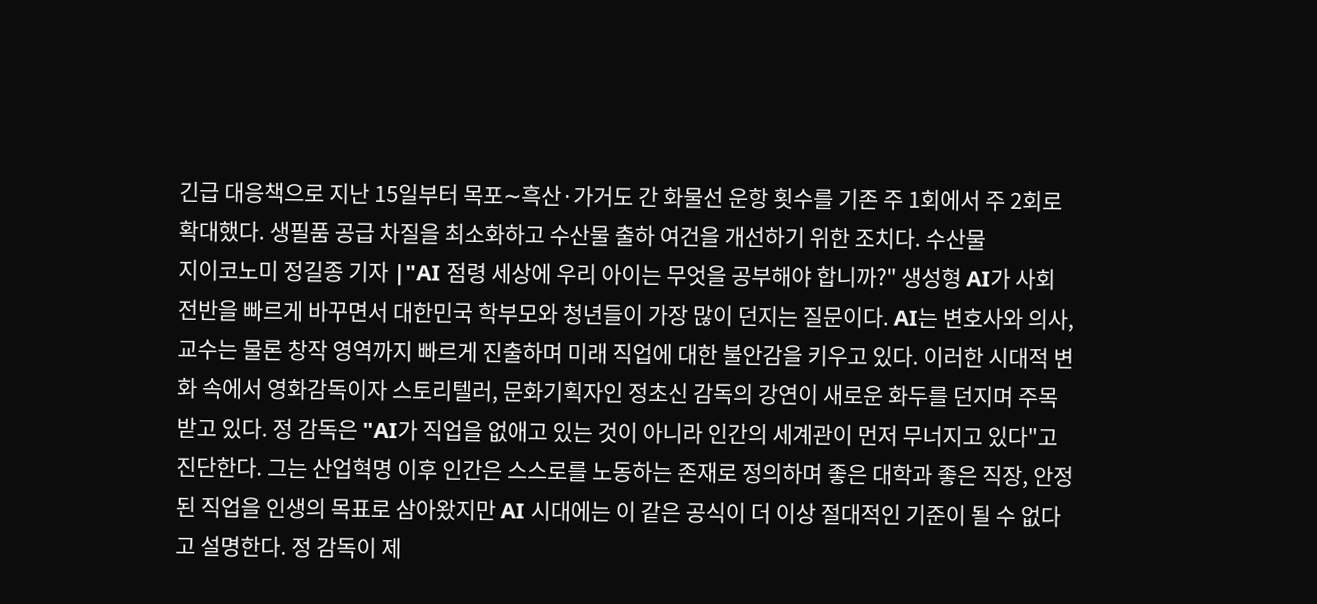긴급 대응책으로 지난 15일부터 목포∼흑산·가거도 간 화물선 운항 횟수를 기존 주 1회에서 주 2회로 확대했다. 생필품 공급 차질을 최소화하고 수산물 출하 여건을 개선하기 위한 조치다. 수산물
지이코노미 정길종 기자 |"AI 점령 세상에 우리 아이는 무엇을 공부해야 합니까?" 생성형 AI가 사회 전반을 빠르게 바꾸면서 대한민국 학부모와 청년들이 가장 많이 던지는 질문이다. AI는 변호사와 의사, 교수는 물론 창작 영역까지 빠르게 진출하며 미래 직업에 대한 불안감을 키우고 있다. 이러한 시대적 변화 속에서 영화감독이자 스토리텔러, 문화기획자인 정초신 감독의 강연이 새로운 화두를 던지며 주목받고 있다. 정 감독은 "AI가 직업을 없애고 있는 것이 아니라 인간의 세계관이 먼저 무너지고 있다"고 진단한다. 그는 산업혁명 이후 인간은 스스로를 노동하는 존재로 정의하며 좋은 대학과 좋은 직장, 안정된 직업을 인생의 목표로 삼아왔지만 AI 시대에는 이 같은 공식이 더 이상 절대적인 기준이 될 수 없다고 설명한다. 정 감독이 제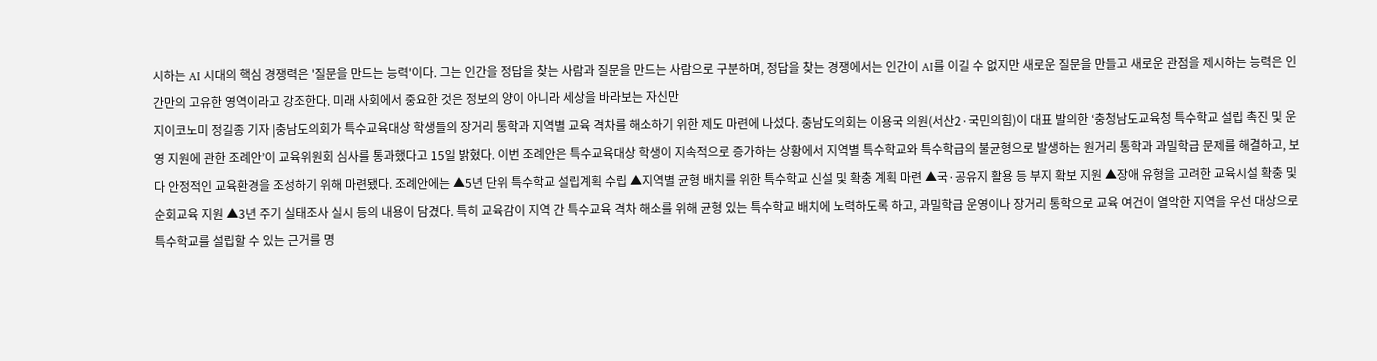시하는 AI 시대의 핵심 경쟁력은 '질문을 만드는 능력'이다. 그는 인간을 정답을 찾는 사람과 질문을 만드는 사람으로 구분하며, 정답을 찾는 경쟁에서는 인간이 AI를 이길 수 없지만 새로운 질문을 만들고 새로운 관점을 제시하는 능력은 인간만의 고유한 영역이라고 강조한다. 미래 사회에서 중요한 것은 정보의 양이 아니라 세상을 바라보는 자신만
지이코노미 정길종 기자 |충남도의회가 특수교육대상 학생들의 장거리 통학과 지역별 교육 격차를 해소하기 위한 제도 마련에 나섰다. 충남도의회는 이용국 의원(서산2·국민의힘)이 대표 발의한 ‘충청남도교육청 특수학교 설립 촉진 및 운영 지원에 관한 조례안’이 교육위원회 심사를 통과했다고 15일 밝혔다. 이번 조례안은 특수교육대상 학생이 지속적으로 증가하는 상황에서 지역별 특수학교와 특수학급의 불균형으로 발생하는 원거리 통학과 과밀학급 문제를 해결하고, 보다 안정적인 교육환경을 조성하기 위해 마련됐다. 조례안에는 ▲5년 단위 특수학교 설립계획 수립 ▲지역별 균형 배치를 위한 특수학교 신설 및 확충 계획 마련 ▲국·공유지 활용 등 부지 확보 지원 ▲장애 유형을 고려한 교육시설 확충 및 순회교육 지원 ▲3년 주기 실태조사 실시 등의 내용이 담겼다. 특히 교육감이 지역 간 특수교육 격차 해소를 위해 균형 있는 특수학교 배치에 노력하도록 하고, 과밀학급 운영이나 장거리 통학으로 교육 여건이 열악한 지역을 우선 대상으로 특수학교를 설립할 수 있는 근거를 명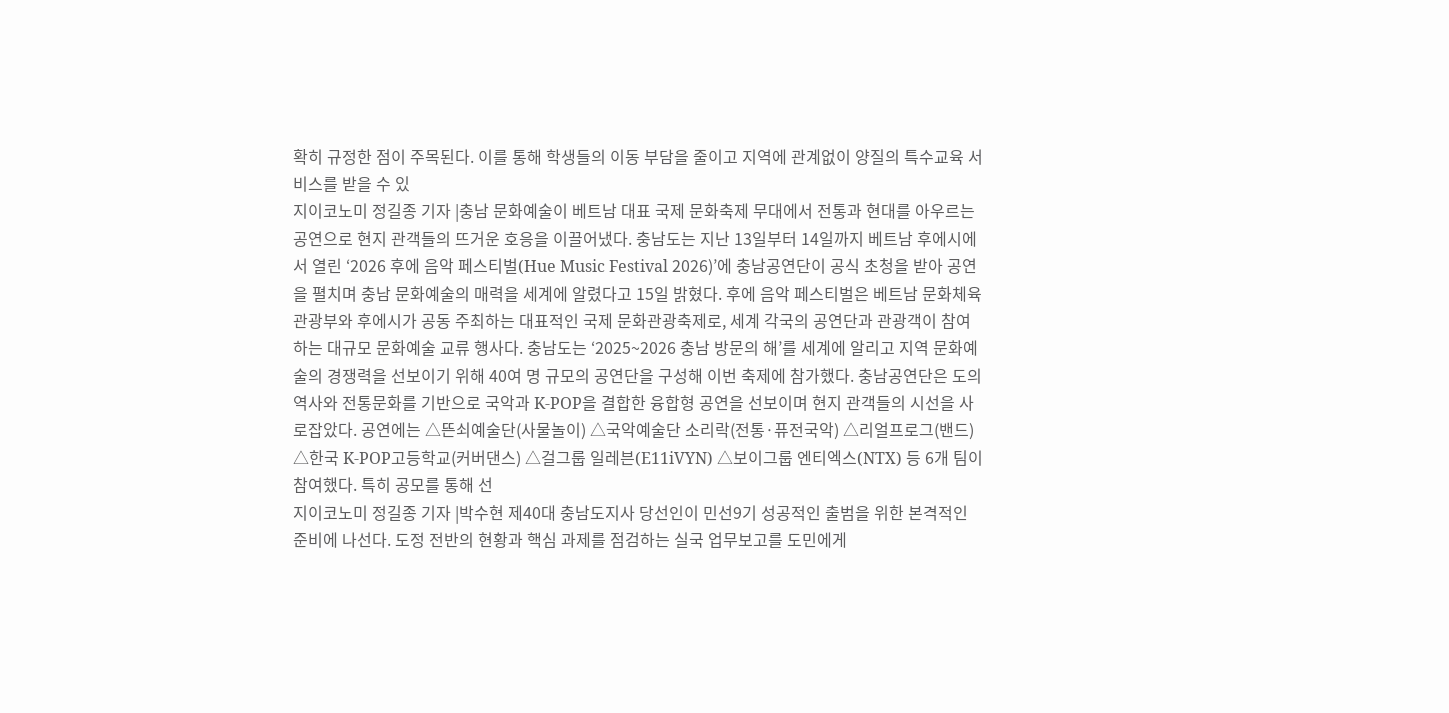확히 규정한 점이 주목된다. 이를 통해 학생들의 이동 부담을 줄이고 지역에 관계없이 양질의 특수교육 서비스를 받을 수 있
지이코노미 정길종 기자 |충남 문화예술이 베트남 대표 국제 문화축제 무대에서 전통과 현대를 아우르는 공연으로 현지 관객들의 뜨거운 호응을 이끌어냈다. 충남도는 지난 13일부터 14일까지 베트남 후에시에서 열린 ‘2026 후에 음악 페스티벌(Hue Music Festival 2026)’에 충남공연단이 공식 초청을 받아 공연을 펼치며 충남 문화예술의 매력을 세계에 알렸다고 15일 밝혔다. 후에 음악 페스티벌은 베트남 문화체육관광부와 후에시가 공동 주최하는 대표적인 국제 문화관광축제로, 세계 각국의 공연단과 관광객이 참여하는 대규모 문화예술 교류 행사다. 충남도는 ‘2025~2026 충남 방문의 해’를 세계에 알리고 지역 문화예술의 경쟁력을 선보이기 위해 40여 명 규모의 공연단을 구성해 이번 축제에 참가했다. 충남공연단은 도의 역사와 전통문화를 기반으로 국악과 K-POP을 결합한 융합형 공연을 선보이며 현지 관객들의 시선을 사로잡았다. 공연에는 △뜬쇠예술단(사물놀이) △국악예술단 소리락(전통·퓨전국악) △리얼프로그(밴드) △한국 K-POP고등학교(커버댄스) △걸그룹 일레븐(E11iVYN) △보이그룹 엔티엑스(NTX) 등 6개 팀이 참여했다. 특히 공모를 통해 선
지이코노미 정길종 기자 |박수현 제40대 충남도지사 당선인이 민선9기 성공적인 출범을 위한 본격적인 준비에 나선다. 도정 전반의 현황과 핵심 과제를 점검하는 실국 업무보고를 도민에게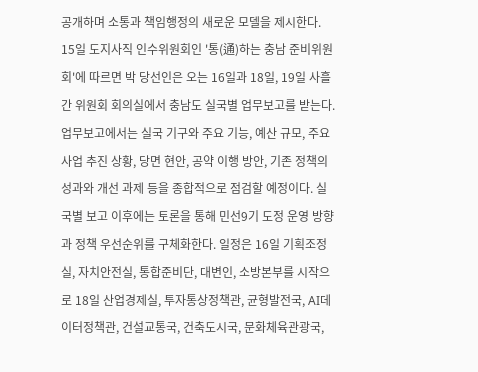공개하며 소통과 책임행정의 새로운 모델을 제시한다. 15일 도지사직 인수위원회인 '통(通)하는 충남 준비위원회'에 따르면 박 당선인은 오는 16일과 18일, 19일 사흘간 위원회 회의실에서 충남도 실국별 업무보고를 받는다. 업무보고에서는 실국 기구와 주요 기능, 예산 규모, 주요 사업 추진 상황, 당면 현안, 공약 이행 방안, 기존 정책의 성과와 개선 과제 등을 종합적으로 점검할 예정이다. 실국별 보고 이후에는 토론을 통해 민선9기 도정 운영 방향과 정책 우선순위를 구체화한다. 일정은 16일 기획조정실, 자치안전실, 통합준비단, 대변인, 소방본부를 시작으로 18일 산업경제실, 투자통상정책관, 균형발전국, AI데이터정책관, 건설교통국, 건축도시국, 문화체육관광국,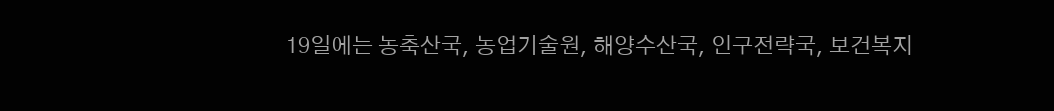19일에는 농축산국, 농업기술원, 해양수산국, 인구전략국, 보건복지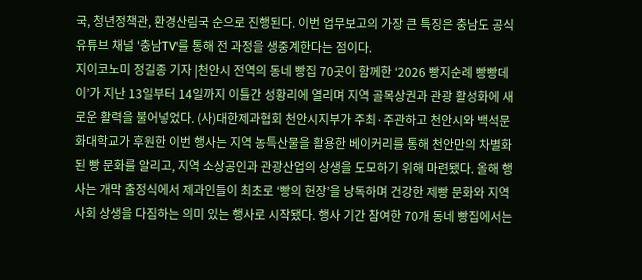국, 청년정책관, 환경산림국 순으로 진행된다. 이번 업무보고의 가장 큰 특징은 충남도 공식 유튜브 채널 '충남TV'를 통해 전 과정을 생중계한다는 점이다.
지이코노미 정길종 기자 |천안시 전역의 동네 빵집 70곳이 함께한 ‘2026 빵지순례 빵빵데이’가 지난 13일부터 14일까지 이틀간 성황리에 열리며 지역 골목상권과 관광 활성화에 새로운 활력을 불어넣었다. (사)대한제과협회 천안시지부가 주최·주관하고 천안시와 백석문화대학교가 후원한 이번 행사는 지역 농특산물을 활용한 베이커리를 통해 천안만의 차별화된 빵 문화를 알리고, 지역 소상공인과 관광산업의 상생을 도모하기 위해 마련됐다. 올해 행사는 개막 출정식에서 제과인들이 최초로 ‘빵의 헌장’을 낭독하며 건강한 제빵 문화와 지역사회 상생을 다짐하는 의미 있는 행사로 시작됐다. 행사 기간 참여한 70개 동네 빵집에서는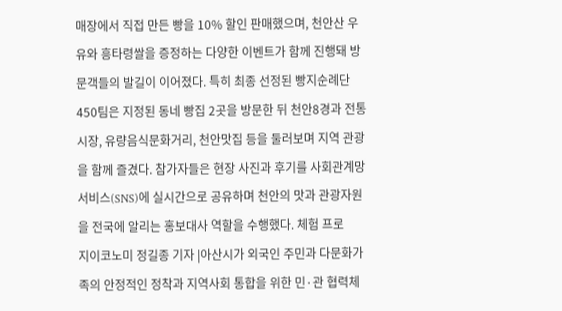매장에서 직접 만든 빵을 10% 할인 판매했으며, 천안산 우유와 흥타령쌀을 증정하는 다양한 이벤트가 함께 진행돼 방문객들의 발길이 이어졌다. 특히 최종 선정된 빵지순례단 450팀은 지정된 동네 빵집 2곳을 방문한 뒤 천안8경과 전통시장, 유량음식문화거리, 천안맛집 등을 둘러보며 지역 관광을 함께 즐겼다. 참가자들은 현장 사진과 후기를 사회관계망서비스(SNS)에 실시간으로 공유하며 천안의 맛과 관광자원을 전국에 알리는 홍보대사 역할을 수행했다. 체험 프로
지이코노미 정길종 기자 |아산시가 외국인 주민과 다문화가족의 안정적인 정착과 지역사회 통합을 위한 민·관 협력체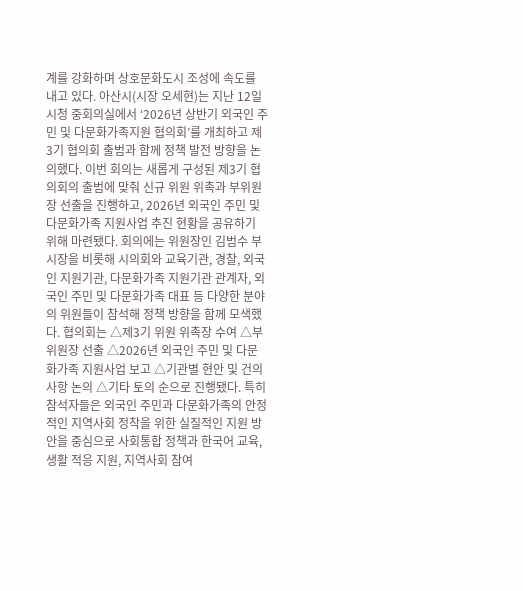계를 강화하며 상호문화도시 조성에 속도를 내고 있다. 아산시(시장 오세현)는 지난 12일 시청 중회의실에서 ‘2026년 상반기 외국인 주민 및 다문화가족지원 협의회’를 개최하고 제3기 협의회 출범과 함께 정책 발전 방향을 논의했다. 이번 회의는 새롭게 구성된 제3기 협의회의 출범에 맞춰 신규 위원 위촉과 부위원장 선출을 진행하고, 2026년 외국인 주민 및 다문화가족 지원사업 추진 현황을 공유하기 위해 마련됐다. 회의에는 위원장인 김범수 부시장을 비롯해 시의회와 교육기관, 경찰, 외국인 지원기관, 다문화가족 지원기관 관계자, 외국인 주민 및 다문화가족 대표 등 다양한 분야의 위원들이 참석해 정책 방향을 함께 모색했다. 협의회는 △제3기 위원 위촉장 수여 △부위원장 선출 △2026년 외국인 주민 및 다문화가족 지원사업 보고 △기관별 현안 및 건의사항 논의 △기타 토의 순으로 진행됐다. 특히 참석자들은 외국인 주민과 다문화가족의 안정적인 지역사회 정착을 위한 실질적인 지원 방안을 중심으로 사회통합 정책과 한국어 교육, 생활 적응 지원, 지역사회 참여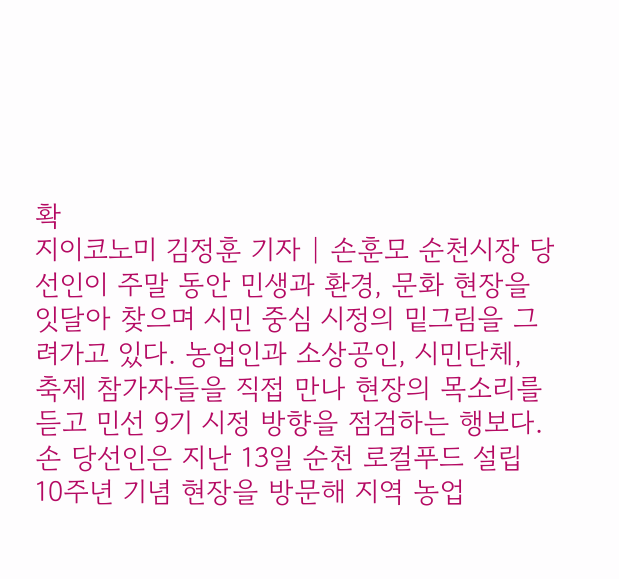확
지이코노미 김정훈 기자 | 손훈모 순천시장 당선인이 주말 동안 민생과 환경, 문화 현장을 잇달아 찾으며 시민 중심 시정의 밑그림을 그려가고 있다. 농업인과 소상공인, 시민단체, 축제 참가자들을 직접 만나 현장의 목소리를 듣고 민선 9기 시정 방향을 점검하는 행보다. 손 당선인은 지난 13일 순천 로컬푸드 설립 10주년 기념 현장을 방문해 지역 농업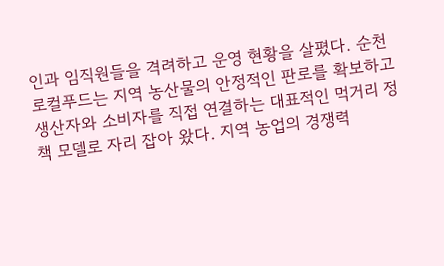인과 임직원들을 격려하고 운영 현황을 살폈다. 순천 로컬푸드는 지역 농산물의 안정적인 판로를 확보하고 생산자와 소비자를 직접 연결하는 대표적인 먹거리 정책 모델로 자리 잡아 왔다. 지역 농업의 경쟁력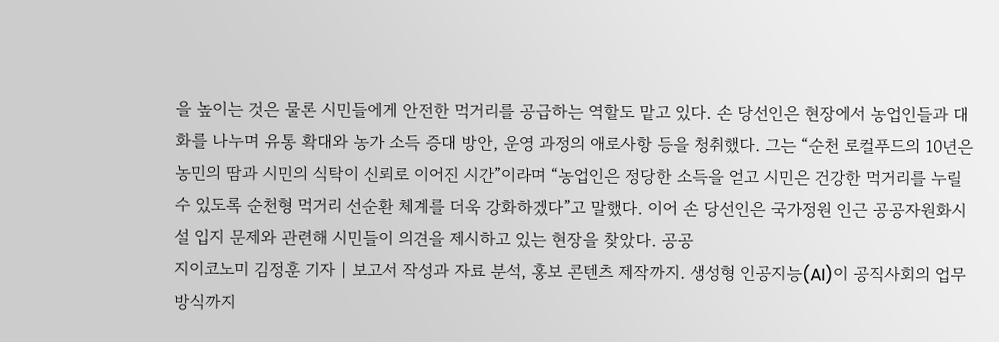을 높이는 것은 물론 시민들에게 안전한 먹거리를 공급하는 역할도 맡고 있다. 손 당선인은 현장에서 농업인들과 대화를 나누며 유통 확대와 농가 소득 증대 방안, 운영 과정의 애로사항 등을 청취했다. 그는 “순천 로컬푸드의 10년은 농민의 땀과 시민의 식탁이 신뢰로 이어진 시간”이라며 “농업인은 정당한 소득을 얻고 시민은 건강한 먹거리를 누릴 수 있도록 순천형 먹거리 선순환 체계를 더욱 강화하겠다”고 말했다. 이어 손 당선인은 국가정원 인근 공공자원화시설 입지 문제와 관련해 시민들이 의견을 제시하고 있는 현장을 찾았다. 공공
지이코노미 김정훈 기자 | 보고서 작성과 자료 분석, 홍보 콘텐츠 제작까지. 생성형 인공지능(AI)이 공직사회의 업무 방식까지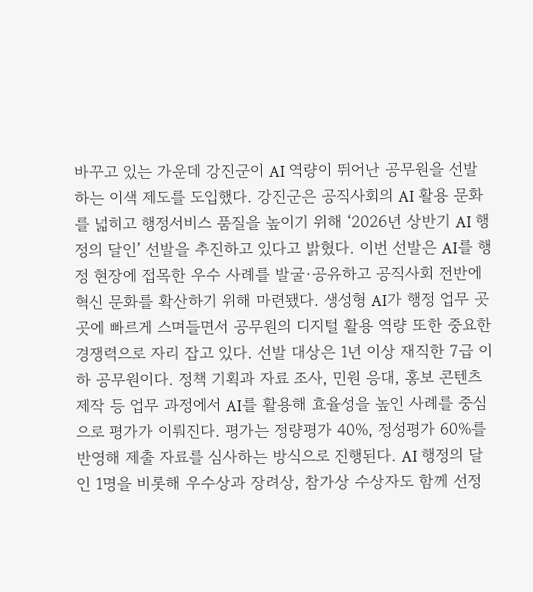바꾸고 있는 가운데 강진군이 AI 역량이 뛰어난 공무원을 선발하는 이색 제도를 도입했다. 강진군은 공직사회의 AI 활용 문화를 넓히고 행정서비스 품질을 높이기 위해 ‘2026년 상반기 AI 행정의 달인’ 선발을 추진하고 있다고 밝혔다. 이번 선발은 AI를 행정 현장에 접목한 우수 사례를 발굴·공유하고 공직사회 전반에 혁신 문화를 확산하기 위해 마련됐다. 생성형 AI가 행정 업무 곳곳에 빠르게 스며들면서 공무원의 디지털 활용 역량 또한 중요한 경쟁력으로 자리 잡고 있다. 선발 대상은 1년 이상 재직한 7급 이하 공무원이다. 정책 기획과 자료 조사, 민원 응대, 홍보 콘텐츠 제작 등 업무 과정에서 AI를 활용해 효율성을 높인 사례를 중심으로 평가가 이뤄진다. 평가는 정량평가 40%, 정성평가 60%를 반영해 제출 자료를 심사하는 방식으로 진행된다. AI 행정의 달인 1명을 비롯해 우수상과 장려상, 참가상 수상자도 함께 선정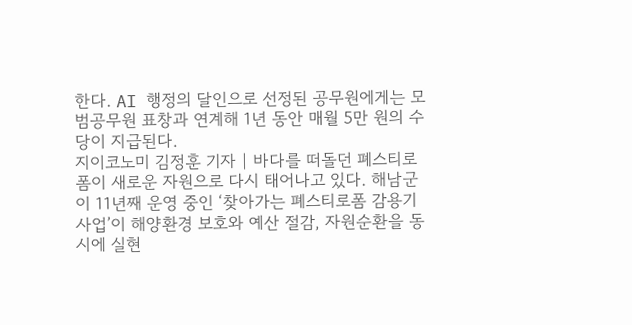한다. AI 행정의 달인으로 선정된 공무원에게는 모범공무원 표창과 연계해 1년 동안 매월 5만 원의 수당이 지급된다.
지이코노미 김정훈 기자 | 바다를 떠돌던 폐스티로폼이 새로운 자원으로 다시 태어나고 있다. 해남군이 11년째 운영 중인 ‘찾아가는 폐스티로폼 감용기 사업’이 해양환경 보호와 예산 절감, 자원순환을 동시에 실현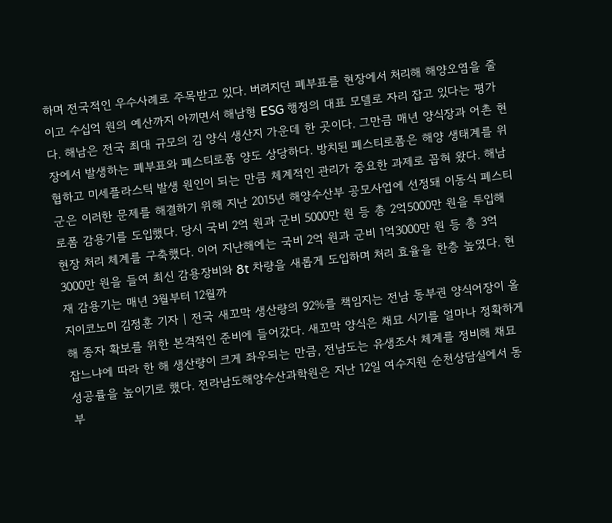하며 전국적인 우수사례로 주목받고 있다. 버려지던 폐부표를 현장에서 처리해 해양오염을 줄이고 수십억 원의 예산까지 아끼면서 해남형 ESG 행정의 대표 모델로 자리 잡고 있다는 평가다. 해남은 전국 최대 규모의 김 양식 생산지 가운데 한 곳이다. 그만큼 매년 양식장과 어촌 현장에서 발생하는 폐부표와 폐스티로폼 양도 상당하다. 방치된 폐스티로폼은 해양 생태계를 위협하고 미세플라스틱 발생 원인이 되는 만큼 체계적인 관리가 중요한 과제로 꼽혀 왔다. 해남군은 이러한 문제를 해결하기 위해 지난 2015년 해양수산부 공모사업에 선정돼 이동식 폐스티로폼 감용기를 도입했다. 당시 국비 2억 원과 군비 5000만 원 등 총 2억5000만 원을 투입해 현장 처리 체계를 구축했다. 이어 지난해에는 국비 2억 원과 군비 1억3000만 원 등 총 3억3000만 원을 들여 최신 감용장비와 8t 차량을 새롭게 도입하며 처리 효율을 한층 높였다. 현재 감용기는 매년 3월부터 12월까
지이코노미 김정훈 기자 | 전국 새꼬막 생산량의 92%를 책임지는 전남 동부권 양식어장이 올해 종자 확보를 위한 본격적인 준비에 들어갔다. 새꼬막 양식은 채묘 시기를 얼마나 정확하게 잡느냐에 따라 한 해 생산량이 크게 좌우되는 만큼, 전남도는 유생조사 체계를 정비해 채묘 성공률을 높이기로 했다. 전라남도해양수산과학원은 지난 12일 여수지원 순천상담실에서 동부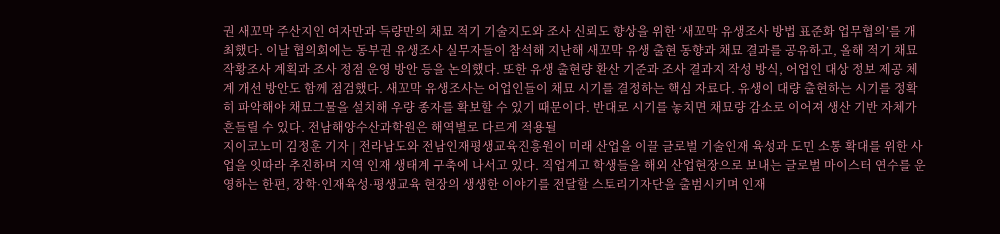권 새꼬막 주산지인 여자만과 득량만의 채묘 적기 기술지도와 조사 신뢰도 향상을 위한 ‘새꼬막 유생조사 방법 표준화 업무협의’를 개최했다. 이날 협의회에는 동부권 유생조사 실무자들이 참석해 지난해 새꼬막 유생 출현 동향과 채묘 결과를 공유하고, 올해 적기 채묘 작황조사 계획과 조사 정점 운영 방안 등을 논의했다. 또한 유생 출현량 환산 기준과 조사 결과지 작성 방식, 어업인 대상 정보 제공 체계 개선 방안도 함께 점검했다. 새꼬막 유생조사는 어업인들이 채묘 시기를 결정하는 핵심 자료다. 유생이 대량 출현하는 시기를 정확히 파악해야 채묘그물을 설치해 우량 종자를 확보할 수 있기 때문이다. 반대로 시기를 놓치면 채묘량 감소로 이어져 생산 기반 자체가 흔들릴 수 있다. 전남해양수산과학원은 해역별로 다르게 적용될
지이코노미 김정훈 기자 | 전라남도와 전남인재평생교육진흥원이 미래 산업을 이끌 글로벌 기술인재 육성과 도민 소통 확대를 위한 사업을 잇따라 추진하며 지역 인재 생태계 구축에 나서고 있다. 직업계고 학생들을 해외 산업현장으로 보내는 글로벌 마이스터 연수를 운영하는 한편, 장학·인재육성·평생교육 현장의 생생한 이야기를 전달할 스토리기자단을 출범시키며 인재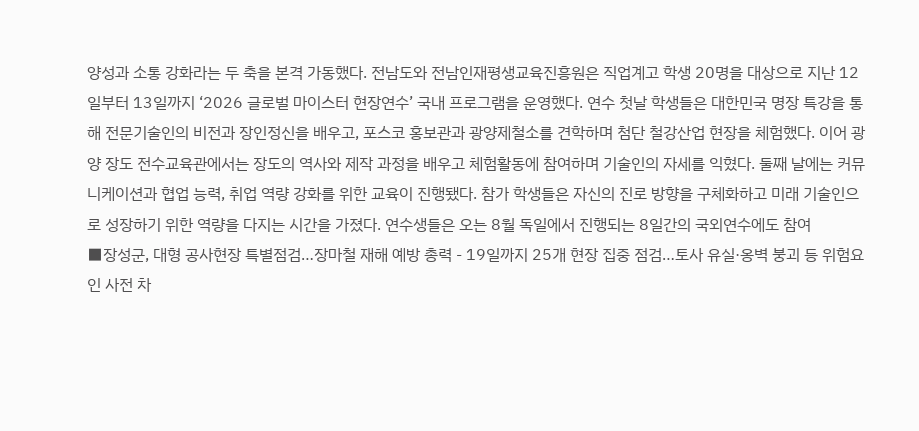양성과 소통 강화라는 두 축을 본격 가동했다. 전남도와 전남인재평생교육진흥원은 직업계고 학생 20명을 대상으로 지난 12일부터 13일까지 ‘2026 글로벌 마이스터 현장연수’ 국내 프로그램을 운영했다. 연수 첫날 학생들은 대한민국 명장 특강을 통해 전문기술인의 비전과 장인정신을 배우고, 포스코 홍보관과 광양제철소를 견학하며 첨단 철강산업 현장을 체험했다. 이어 광양 장도 전수교육관에서는 장도의 역사와 제작 과정을 배우고 체험활동에 참여하며 기술인의 자세를 익혔다. 둘째 날에는 커뮤니케이션과 협업 능력, 취업 역량 강화를 위한 교육이 진행됐다. 참가 학생들은 자신의 진로 방향을 구체화하고 미래 기술인으로 성장하기 위한 역량을 다지는 시간을 가졌다. 연수생들은 오는 8월 독일에서 진행되는 8일간의 국외연수에도 참여
■장성군, 대형 공사현장 특별점검…장마철 재해 예방 총력 - 19일까지 25개 현장 집중 점검…토사 유실·옹벽 붕괴 등 위험요인 사전 차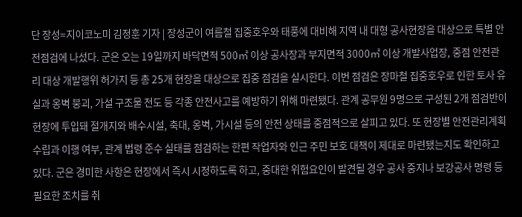단 장성=지이코노미 김정훈 기자 | 장성군이 여름철 집중호우와 태풍에 대비해 지역 내 대형 공사현장을 대상으로 특별 안전점검에 나섰다. 군은 오는 19일까지 바닥면적 500㎡ 이상 공사장과 부지면적 3000㎡ 이상 개발사업장, 중점 안전관리 대상 개발행위 허가지 등 총 25개 현장을 대상으로 집중 점검을 실시한다. 이번 점검은 장마철 집중호우로 인한 토사 유실과 옹벽 붕괴, 가설 구조물 전도 등 각종 안전사고를 예방하기 위해 마련됐다. 관계 공무원 9명으로 구성된 2개 점검반이 현장에 투입돼 절개지와 배수시설, 축대, 옹벽, 가시설 등의 안전 상태를 중점적으로 살피고 있다. 또 현장별 안전관리계획 수립과 이행 여부, 관계 법령 준수 실태를 점검하는 한편 작업자와 인근 주민 보호 대책이 제대로 마련됐는지도 확인하고 있다. 군은 경미한 사항은 현장에서 즉시 시정하도록 하고, 중대한 위험요인이 발견될 경우 공사 중지나 보강공사 명령 등 필요한 조치를 취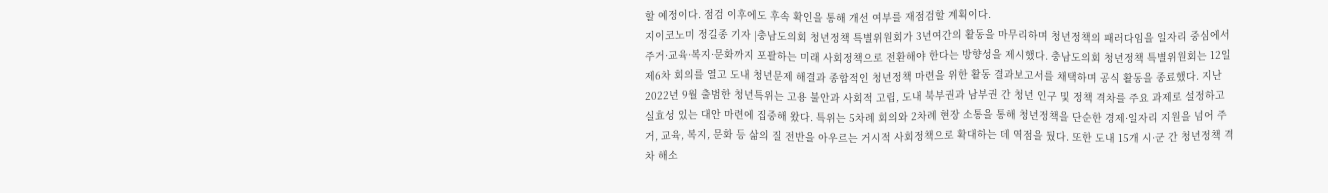할 예정이다. 점검 이후에도 후속 확인을 통해 개선 여부를 재점검할 계획이다.
지이코노미 정길종 기자 |충남도의회 청년정책 특별위원회가 3년여간의 활동을 마무리하며 청년정책의 패러다임을 일자리 중심에서 주거·교육·복지·문화까지 포괄하는 미래 사회정책으로 전환해야 한다는 방향성을 제시했다. 충남도의회 청년정책 특별위원회는 12일 제6차 회의를 열고 도내 청년문제 해결과 종합적인 청년정책 마련을 위한 활동 결과보고서를 채택하며 공식 활동을 종료했다. 지난 2022년 9월 출범한 청년특위는 고용 불안과 사회적 고립, 도내 북부권과 남부권 간 청년 인구 및 정책 격차를 주요 과제로 설정하고 실효성 있는 대안 마련에 집중해 왔다. 특위는 5차례 회의와 2차례 현장 소통을 통해 청년정책을 단순한 경제·일자리 지원을 넘어 주거, 교육, 복지, 문화 등 삶의 질 전반을 아우르는 거시적 사회정책으로 확대하는 데 역점을 뒀다. 또한 도내 15개 시·군 간 청년정책 격차 해소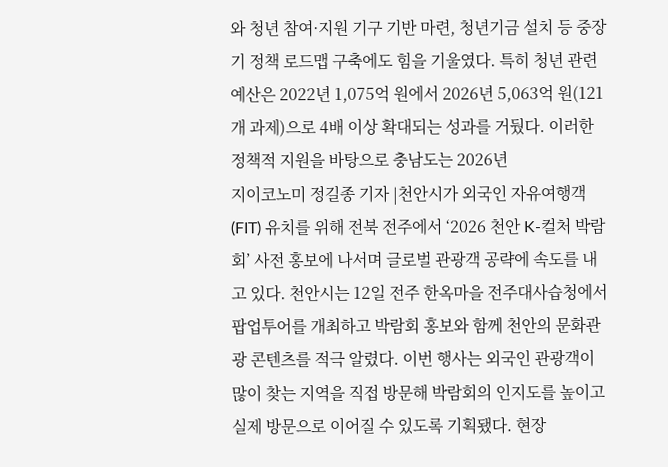와 청년 참여·지원 기구 기반 마련, 청년기금 설치 등 중장기 정책 로드맵 구축에도 힘을 기울였다. 특히 청년 관련 예산은 2022년 1,075억 원에서 2026년 5,063억 원(121개 과제)으로 4배 이상 확대되는 성과를 거뒀다. 이러한 정책적 지원을 바탕으로 충남도는 2026년
지이코노미 정길종 기자 |천안시가 외국인 자유여행객(FIT) 유치를 위해 전북 전주에서 ‘2026 천안 K-컬처 박람회’ 사전 홍보에 나서며 글로벌 관광객 공략에 속도를 내고 있다. 천안시는 12일 전주 한옥마을 전주대사습청에서 팝업투어를 개최하고 박람회 홍보와 함께 천안의 문화관광 콘텐츠를 적극 알렸다. 이번 행사는 외국인 관광객이 많이 찾는 지역을 직접 방문해 박람회의 인지도를 높이고 실제 방문으로 이어질 수 있도록 기획됐다. 현장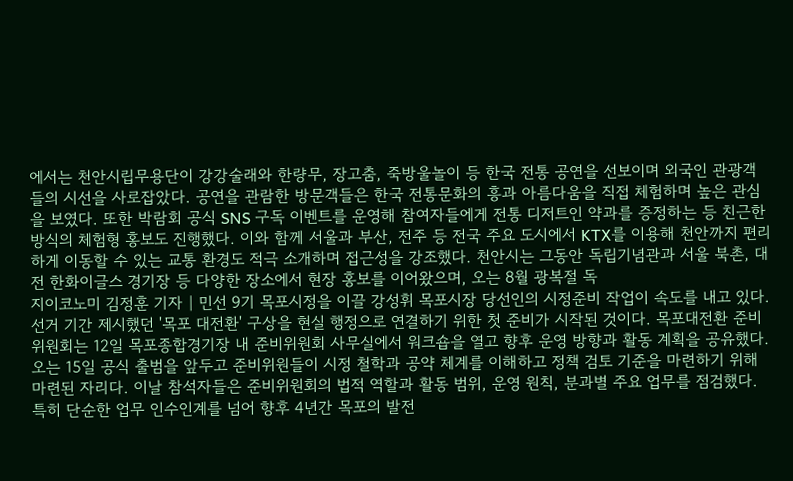에서는 천안시립무용단이 강강술래와 한량무, 장고춤, 죽방울놀이 등 한국 전통 공연을 선보이며 외국인 관광객들의 시선을 사로잡았다. 공연을 관람한 방문객들은 한국 전통문화의 흥과 아름다움을 직접 체험하며 높은 관심을 보였다. 또한 박람회 공식 SNS 구독 이벤트를 운영해 참여자들에게 전통 디저트인 약과를 증정하는 등 친근한 방식의 체험형 홍보도 진행했다. 이와 함께 서울과 부산, 전주 등 전국 주요 도시에서 KTX를 이용해 천안까지 편리하게 이동할 수 있는 교통 환경도 적극 소개하며 접근성을 강조했다. 천안시는 그동안 독립기념관과 서울 북촌, 대전 한화이글스 경기장 등 다양한 장소에서 현장 홍보를 이어왔으며, 오는 8월 광복절 독
지이코노미 김정훈 기자 | 민선 9기 목포시정을 이끌 강성휘 목포시장 당선인의 시정준비 작업이 속도를 내고 있다. 선거 기간 제시했던 '목포 대전환' 구상을 현실 행정으로 연결하기 위한 첫 준비가 시작된 것이다. 목포대전환 준비위원회는 12일 목포종합경기장 내 준비위원회 사무실에서 워크숍을 열고 향후 운영 방향과 활동 계획을 공유했다. 오는 15일 공식 출범을 앞두고 준비위원들이 시정 철학과 공약 체계를 이해하고 정책 검토 기준을 마련하기 위해 마련된 자리다. 이날 참석자들은 준비위원회의 법적 역할과 활동 범위, 운영 원칙, 분과별 주요 업무를 점검했다. 특히 단순한 업무 인수인계를 넘어 향후 4년간 목포의 발전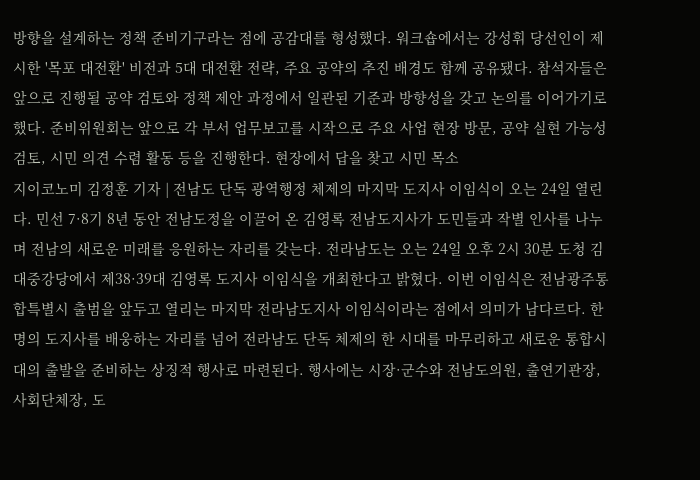방향을 설계하는 정책 준비기구라는 점에 공감대를 형성했다. 워크숍에서는 강성휘 당선인이 제시한 '목포 대전환' 비전과 5대 대전환 전략, 주요 공약의 추진 배경도 함께 공유됐다. 참석자들은 앞으로 진행될 공약 검토와 정책 제안 과정에서 일관된 기준과 방향성을 갖고 논의를 이어가기로 했다. 준비위원회는 앞으로 각 부서 업무보고를 시작으로 주요 사업 현장 방문, 공약 실현 가능성 검토, 시민 의견 수렴 활동 등을 진행한다. 현장에서 답을 찾고 시민 목소
지이코노미 김정훈 기자 | 전남도 단독 광역행정 체제의 마지막 도지사 이임식이 오는 24일 열린다. 민선 7·8기 8년 동안 전남도정을 이끌어 온 김영록 전남도지사가 도민들과 작별 인사를 나누며 전남의 새로운 미래를 응원하는 자리를 갖는다. 전라남도는 오는 24일 오후 2시 30분 도청 김대중강당에서 제38·39대 김영록 도지사 이임식을 개최한다고 밝혔다. 이번 이임식은 전남광주통합특별시 출범을 앞두고 열리는 마지막 전라남도지사 이임식이라는 점에서 의미가 남다르다. 한 명의 도지사를 배웅하는 자리를 넘어 전라남도 단독 체제의 한 시대를 마무리하고 새로운 통합시대의 출발을 준비하는 상징적 행사로 마련된다. 행사에는 시장·군수와 전남도의원, 출연기관장, 사회단체장, 도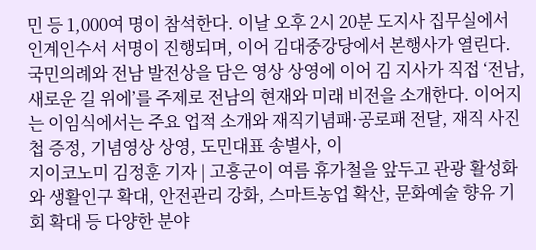민 등 1,000여 명이 참석한다. 이날 오후 2시 20분 도지사 집무실에서 인계인수서 서명이 진행되며, 이어 김대중강당에서 본행사가 열린다. 국민의례와 전남 발전상을 담은 영상 상영에 이어 김 지사가 직접 ‘전남, 새로운 길 위에’를 주제로 전남의 현재와 미래 비전을 소개한다. 이어지는 이임식에서는 주요 업적 소개와 재직기념패·공로패 전달, 재직 사진첩 증정, 기념영상 상영, 도민대표 송별사, 이
지이코노미 김정훈 기자 | 고흥군이 여름 휴가철을 앞두고 관광 활성화와 생활인구 확대, 안전관리 강화, 스마트농업 확산, 문화예술 향유 기회 확대 등 다양한 분야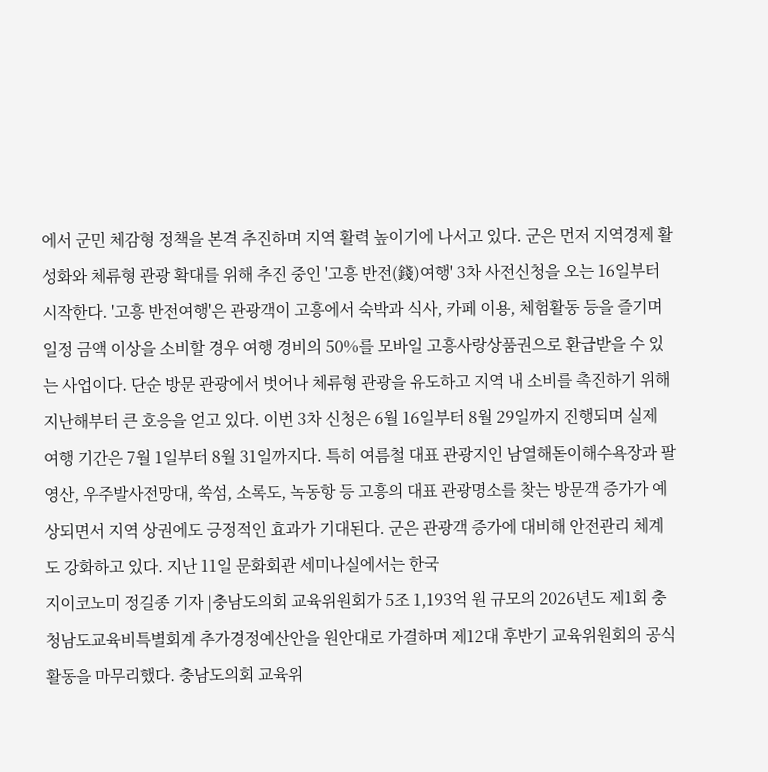에서 군민 체감형 정책을 본격 추진하며 지역 활력 높이기에 나서고 있다. 군은 먼저 지역경제 활성화와 체류형 관광 확대를 위해 추진 중인 '고흥 반전(錢)여행' 3차 사전신청을 오는 16일부터 시작한다. '고흥 반전여행'은 관광객이 고흥에서 숙박과 식사, 카페 이용, 체험활동 등을 즐기며 일정 금액 이상을 소비할 경우 여행 경비의 50%를 모바일 고흥사랑상품권으로 환급받을 수 있는 사업이다. 단순 방문 관광에서 벗어나 체류형 관광을 유도하고 지역 내 소비를 촉진하기 위해 지난해부터 큰 호응을 얻고 있다. 이번 3차 신청은 6월 16일부터 8월 29일까지 진행되며 실제 여행 기간은 7월 1일부터 8월 31일까지다. 특히 여름철 대표 관광지인 남열해돋이해수욕장과 팔영산, 우주발사전망대, 쑥섬, 소록도, 녹동항 등 고흥의 대표 관광명소를 찾는 방문객 증가가 예상되면서 지역 상권에도 긍정적인 효과가 기대된다. 군은 관광객 증가에 대비해 안전관리 체계도 강화하고 있다. 지난 11일 문화회관 세미나실에서는 한국
지이코노미 정길종 기자 |충남도의회 교육위원회가 5조 1,193억 원 규모의 2026년도 제1회 충청남도교육비특별회계 추가경정예산안을 원안대로 가결하며 제12대 후반기 교육위원회의 공식 활동을 마무리했다. 충남도의회 교육위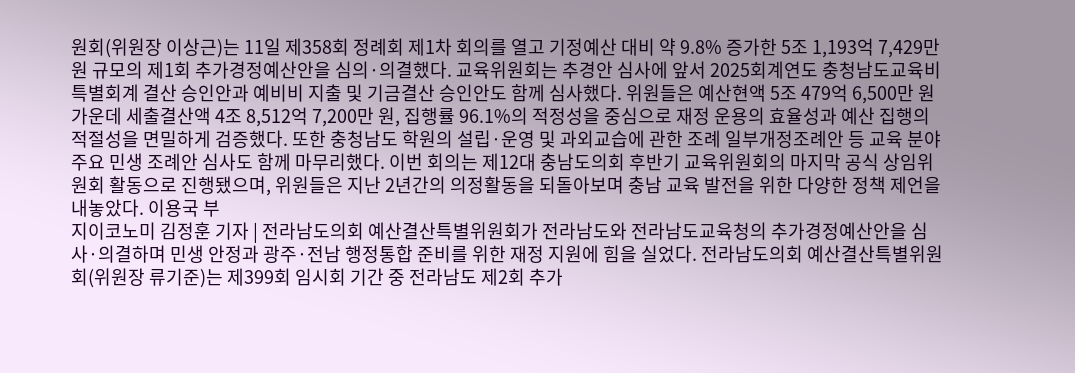원회(위원장 이상근)는 11일 제358회 정례회 제1차 회의를 열고 기정예산 대비 약 9.8% 증가한 5조 1,193억 7,429만 원 규모의 제1회 추가경정예산안을 심의·의결했다. 교육위원회는 추경안 심사에 앞서 2025회계연도 충청남도교육비특별회계 결산 승인안과 예비비 지출 및 기금결산 승인안도 함께 심사했다. 위원들은 예산현액 5조 479억 6,500만 원 가운데 세출결산액 4조 8,512억 7,200만 원, 집행률 96.1%의 적정성을 중심으로 재정 운용의 효율성과 예산 집행의 적절성을 면밀하게 검증했다. 또한 충청남도 학원의 설립·운영 및 과외교습에 관한 조례 일부개정조례안 등 교육 분야 주요 민생 조례안 심사도 함께 마무리했다. 이번 회의는 제12대 충남도의회 후반기 교육위원회의 마지막 공식 상임위원회 활동으로 진행됐으며, 위원들은 지난 2년간의 의정활동을 되돌아보며 충남 교육 발전을 위한 다양한 정책 제언을 내놓았다. 이용국 부
지이코노미 김정훈 기자 | 전라남도의회 예산결산특별위원회가 전라남도와 전라남도교육청의 추가경정예산안을 심사·의결하며 민생 안정과 광주·전남 행정통합 준비를 위한 재정 지원에 힘을 실었다. 전라남도의회 예산결산특별위원회(위원장 류기준)는 제399회 임시회 기간 중 전라남도 제2회 추가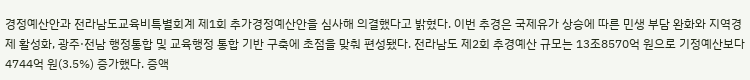경정예산안과 전라남도교육비특별회계 제1회 추가경정예산안을 심사해 의결했다고 밝혔다. 이번 추경은 국제유가 상승에 따른 민생 부담 완화와 지역경제 활성화, 광주·전남 행정통합 및 교육행정 통합 기반 구축에 초점을 맞춰 편성됐다. 전라남도 제2회 추경예산 규모는 13조8570억 원으로 기정예산보다 4744억 원(3.5%) 증가했다. 증액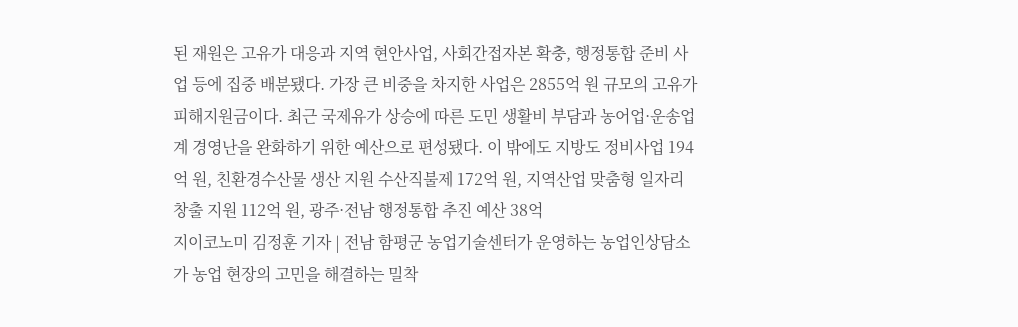된 재원은 고유가 대응과 지역 현안사업, 사회간접자본 확충, 행정통합 준비 사업 등에 집중 배분됐다. 가장 큰 비중을 차지한 사업은 2855억 원 규모의 고유가 피해지원금이다. 최근 국제유가 상승에 따른 도민 생활비 부담과 농어업·운송업계 경영난을 완화하기 위한 예산으로 편성됐다. 이 밖에도 지방도 정비사업 194억 원, 친환경수산물 생산 지원 수산직불제 172억 원, 지역산업 맞춤형 일자리 창출 지원 112억 원, 광주·전남 행정통합 추진 예산 38억
지이코노미 김정훈 기자 | 전남 함평군 농업기술센터가 운영하는 농업인상담소가 농업 현장의 고민을 해결하는 밀착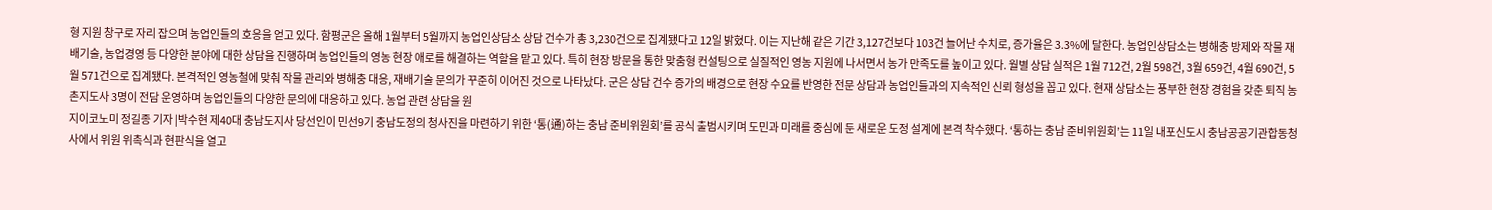형 지원 창구로 자리 잡으며 농업인들의 호응을 얻고 있다. 함평군은 올해 1월부터 5월까지 농업인상담소 상담 건수가 총 3,230건으로 집계됐다고 12일 밝혔다. 이는 지난해 같은 기간 3,127건보다 103건 늘어난 수치로, 증가율은 3.3%에 달한다. 농업인상담소는 병해충 방제와 작물 재배기술, 농업경영 등 다양한 분야에 대한 상담을 진행하며 농업인들의 영농 현장 애로를 해결하는 역할을 맡고 있다. 특히 현장 방문을 통한 맞춤형 컨설팅으로 실질적인 영농 지원에 나서면서 농가 만족도를 높이고 있다. 월별 상담 실적은 1월 712건, 2월 598건, 3월 659건, 4월 690건, 5월 571건으로 집계됐다. 본격적인 영농철에 맞춰 작물 관리와 병해충 대응, 재배기술 문의가 꾸준히 이어진 것으로 나타났다. 군은 상담 건수 증가의 배경으로 현장 수요를 반영한 전문 상담과 농업인들과의 지속적인 신뢰 형성을 꼽고 있다. 현재 상담소는 풍부한 현장 경험을 갖춘 퇴직 농촌지도사 3명이 전담 운영하며 농업인들의 다양한 문의에 대응하고 있다. 농업 관련 상담을 원
지이코노미 정길종 기자 |박수현 제40대 충남도지사 당선인이 민선9기 충남도정의 청사진을 마련하기 위한 ‘통(通)하는 충남 준비위원회’를 공식 출범시키며 도민과 미래를 중심에 둔 새로운 도정 설계에 본격 착수했다. ‘통하는 충남 준비위원회’는 11일 내포신도시 충남공공기관합동청사에서 위원 위촉식과 현판식을 열고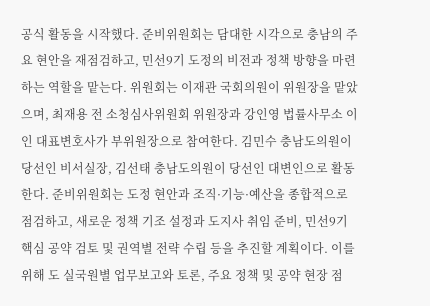공식 활동을 시작했다. 준비위원회는 담대한 시각으로 충남의 주요 현안을 재점검하고, 민선9기 도정의 비전과 정책 방향을 마련하는 역할을 맡는다. 위원회는 이재관 국회의원이 위원장을 맡았으며, 최재용 전 소청심사위원회 위원장과 강인영 법률사무소 이인 대표변호사가 부위원장으로 참여한다. 김민수 충남도의원이 당선인 비서실장, 김선태 충남도의원이 당선인 대변인으로 활동한다. 준비위원회는 도정 현안과 조직·기능·예산을 종합적으로 점검하고, 새로운 정책 기조 설정과 도지사 취임 준비, 민선9기 핵심 공약 검토 및 권역별 전략 수립 등을 추진할 계획이다. 이를 위해 도 실국원별 업무보고와 토론, 주요 정책 및 공약 현장 점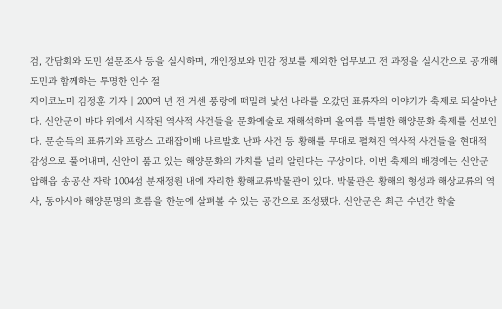검, 간담회와 도민 설문조사 등을 실시하며, 개인정보와 민감 정보를 제외한 업무보고 전 과정을 실시간으로 공개해 도민과 함께하는 투명한 인수 절
지이코노미 김정훈 기자 | 200여 년 전 거센 풍랑에 떠밀려 낯선 나라를 오갔던 표류자의 이야기가 축제로 되살아난다. 신안군이 바다 위에서 시작된 역사적 사건들을 문화예술로 재해석하며 올여름 특별한 해양문화 축제를 선보인다. 문순득의 표류기와 프랑스 고래잡이배 나르발호 난파 사건 등 황해를 무대로 펼쳐진 역사적 사건들을 현대적 감성으로 풀어내며, 신안이 품고 있는 해양문화의 가치를 널리 알린다는 구상이다. 이번 축제의 배경에는 신안군 압해읍 송공산 자락 1004섬 분재정원 내에 자리한 황해교류박물관이 있다. 박물관은 황해의 형성과 해상교류의 역사, 동아시아 해양문명의 흐름을 한눈에 살펴볼 수 있는 공간으로 조성됐다. 신안군은 최근 수년간 학술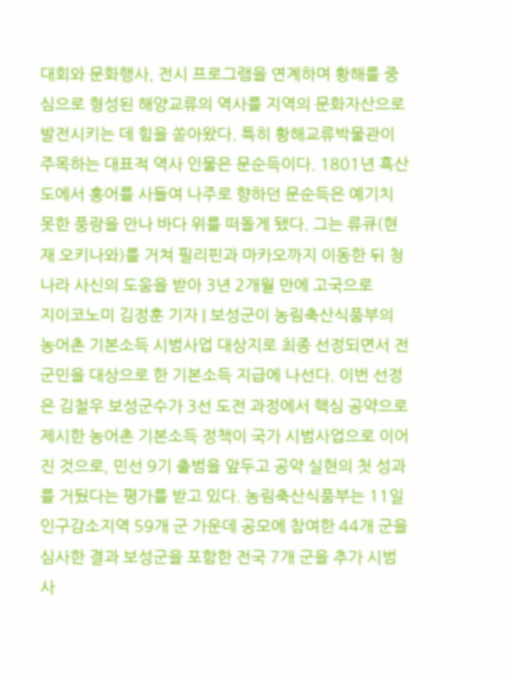대회와 문화행사, 전시 프로그램을 연계하며 황해를 중심으로 형성된 해양교류의 역사를 지역의 문화자산으로 발전시키는 데 힘을 쏟아왔다. 특히 황해교류박물관이 주목하는 대표적 역사 인물은 문순득이다. 1801년 흑산도에서 홍어를 사들여 나주로 향하던 문순득은 예기치 못한 풍랑을 만나 바다 위를 떠돌게 됐다. 그는 류큐(현재 오키나와)를 거쳐 필리핀과 마카오까지 이동한 뒤 청나라 사신의 도움을 받아 3년 2개월 만에 고국으로
지이코노미 김정훈 기자 | 보성군이 농림축산식품부의 농어촌 기본소득 시범사업 대상지로 최종 선정되면서 전 군민을 대상으로 한 기본소득 지급에 나선다. 이번 선정은 김철우 보성군수가 3선 도전 과정에서 핵심 공약으로 제시한 농어촌 기본소득 정책이 국가 시범사업으로 이어진 것으로, 민선 9기 출범을 앞두고 공약 실현의 첫 성과를 거뒀다는 평가를 받고 있다. 농림축산식품부는 11일 인구감소지역 59개 군 가운데 공모에 참여한 44개 군을 심사한 결과 보성군을 포함한 전국 7개 군을 추가 시범사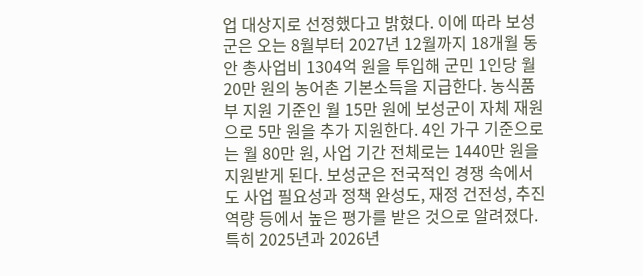업 대상지로 선정했다고 밝혔다. 이에 따라 보성군은 오는 8월부터 2027년 12월까지 18개월 동안 총사업비 1304억 원을 투입해 군민 1인당 월 20만 원의 농어촌 기본소득을 지급한다. 농식품부 지원 기준인 월 15만 원에 보성군이 자체 재원으로 5만 원을 추가 지원한다. 4인 가구 기준으로는 월 80만 원, 사업 기간 전체로는 1440만 원을 지원받게 된다. 보성군은 전국적인 경쟁 속에서도 사업 필요성과 정책 완성도, 재정 건전성, 추진 역량 등에서 높은 평가를 받은 것으로 알려졌다. 특히 2025년과 2026년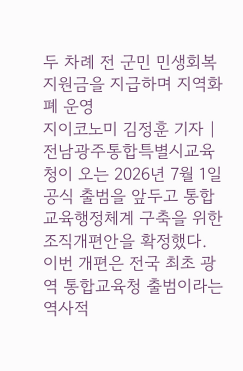두 차례 전 군민 민생회복지원금을 지급하며 지역화폐 운영
지이코노미 김정훈 기자 | 전남광주통합특별시교육청이 오는 2026년 7월 1일 공식 출범을 앞두고 통합 교육행정체계 구축을 위한 조직개편안을 확정했다. 이번 개편은 전국 최초 광역 통합교육청 출범이라는 역사적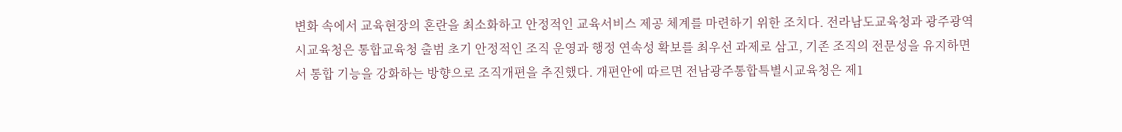변화 속에서 교육현장의 혼란을 최소화하고 안정적인 교육서비스 제공 체계를 마련하기 위한 조치다. 전라남도교육청과 광주광역시교육청은 통합교육청 출범 초기 안정적인 조직 운영과 행정 연속성 확보를 최우선 과제로 삼고, 기존 조직의 전문성을 유지하면서 통합 기능을 강화하는 방향으로 조직개편을 추진했다. 개편안에 따르면 전남광주통합특별시교육청은 제1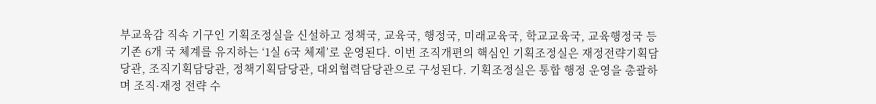부교육감 직속 기구인 기획조정실을 신설하고 정책국, 교육국, 행정국, 미래교육국, 학교교육국, 교육행정국 등 기존 6개 국 체계를 유지하는 ‘1실 6국 체제’로 운영된다. 이번 조직개편의 핵심인 기획조정실은 재정전략기획담당관, 조직기획담당관, 정책기획담당관, 대외협력담당관으로 구성된다. 기획조정실은 통합 행정 운영을 총괄하며 조직·재정 전략 수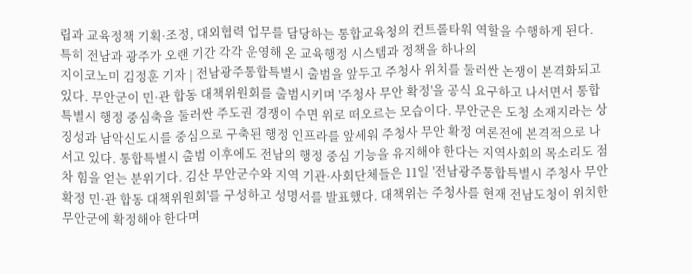립과 교육정책 기획·조정, 대외협력 업무를 담당하는 통합교육청의 컨트롤타워 역할을 수행하게 된다. 특히 전남과 광주가 오랜 기간 각각 운영해 온 교육행정 시스템과 정책을 하나의
지이코노미 김정훈 기자 | 전남광주통합특별시 출범을 앞두고 주청사 위치를 둘러싼 논쟁이 본격화되고 있다. 무안군이 민·관 합동 대책위원회를 출범시키며 '주청사 무안 확정'을 공식 요구하고 나서면서 통합특별시 행정 중심축을 둘러싼 주도권 경쟁이 수면 위로 떠오르는 모습이다. 무안군은 도청 소재지라는 상징성과 남악신도시를 중심으로 구축된 행정 인프라를 앞세워 주청사 무안 확정 여론전에 본격적으로 나서고 있다. 통합특별시 출범 이후에도 전남의 행정 중심 기능을 유지해야 한다는 지역사회의 목소리도 점차 힘을 얻는 분위기다. 김산 무안군수와 지역 기관·사회단체들은 11일 '전남광주통합특별시 주청사 무안 확정 민·관 합동 대책위원회'를 구성하고 성명서를 발표했다. 대책위는 주청사를 현재 전남도청이 위치한 무안군에 확정해야 한다며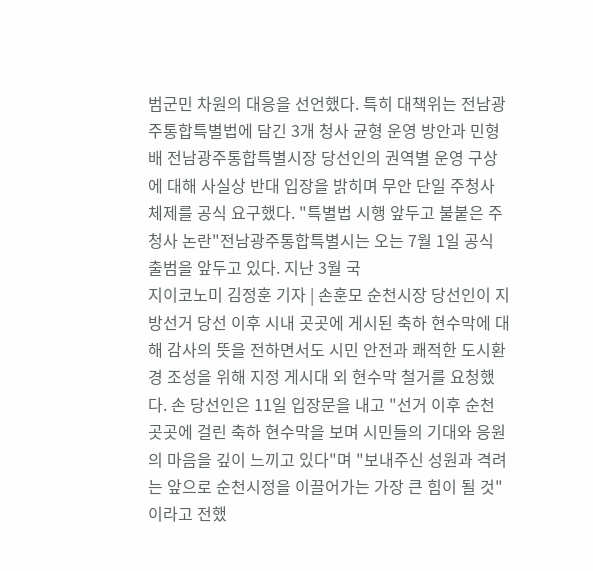범군민 차원의 대응을 선언했다. 특히 대책위는 전남광주통합특별법에 담긴 3개 청사 균형 운영 방안과 민형배 전남광주통합특별시장 당선인의 권역별 운영 구상에 대해 사실상 반대 입장을 밝히며 무안 단일 주청사 체제를 공식 요구했다. "특별법 시행 앞두고 불붙은 주청사 논란"전남광주통합특별시는 오는 7월 1일 공식 출범을 앞두고 있다. 지난 3월 국
지이코노미 김정훈 기자 | 손훈모 순천시장 당선인이 지방선거 당선 이후 시내 곳곳에 게시된 축하 현수막에 대해 감사의 뜻을 전하면서도 시민 안전과 쾌적한 도시환경 조성을 위해 지정 게시대 외 현수막 철거를 요청했다. 손 당선인은 11일 입장문을 내고 "선거 이후 순천 곳곳에 걸린 축하 현수막을 보며 시민들의 기대와 응원의 마음을 깊이 느끼고 있다"며 "보내주신 성원과 격려는 앞으로 순천시정을 이끌어가는 가장 큰 힘이 될 것"이라고 전했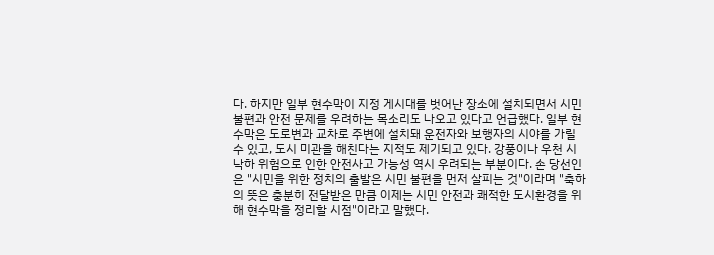다. 하지만 일부 현수막이 지정 게시대를 벗어난 장소에 설치되면서 시민 불편과 안전 문제를 우려하는 목소리도 나오고 있다고 언급했다. 일부 현수막은 도로변과 교차로 주변에 설치돼 운전자와 보행자의 시야를 가릴 수 있고, 도시 미관을 해친다는 지적도 제기되고 있다. 강풍이나 우천 시 낙하 위험으로 인한 안전사고 가능성 역시 우려되는 부분이다. 손 당선인은 "시민을 위한 정치의 출발은 시민 불편을 먼저 살피는 것"이라며 "축하의 뜻은 충분히 전달받은 만큼 이제는 시민 안전과 쾌적한 도시환경을 위해 현수막을 정리할 시점"이라고 말했다.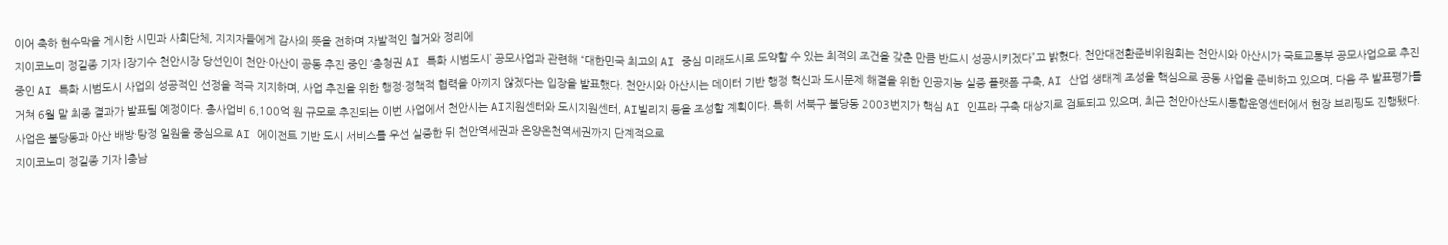이어 축하 현수막을 게시한 시민과 사회단체, 지지자들에게 감사의 뜻을 전하며 자발적인 철거와 정리에
지이코노미 정길종 기자 |장기수 천안시장 당선인이 천안·아산이 공동 추진 중인 ‘충청권 AI 특화 시범도시’ 공모사업과 관련해 “대한민국 최고의 AI 중심 미래도시로 도약할 수 있는 최적의 조건을 갖춘 만큼 반드시 성공시키겠다”고 밝혔다. 천안대전환준비위원회는 천안시와 아산시가 국토교통부 공모사업으로 추진 중인 AI 특화 시범도시 사업의 성공적인 선정을 적극 지지하며, 사업 추진을 위한 행정·정책적 협력을 아끼지 않겠다는 입장을 발표했다. 천안시와 아산시는 데이터 기반 행정 혁신과 도시문제 해결을 위한 인공지능 실증 플랫폼 구축, AI 산업 생태계 조성을 핵심으로 공동 사업을 준비하고 있으며, 다음 주 발표평가를 거쳐 6월 말 최종 결과가 발표될 예정이다. 총사업비 6,100억 원 규모로 추진되는 이번 사업에서 천안시는 AI지원센터와 도시지원센터, AI빌리지 등을 조성할 계획이다. 특히 서북구 불당동 2003번지가 핵심 AI 인프라 구축 대상지로 검토되고 있으며, 최근 천안아산도시통합운영센터에서 현장 브리핑도 진행됐다. 사업은 불당동과 아산 배방·탕정 일원을 중심으로 AI 에이전트 기반 도시 서비스를 우선 실증한 뒤 천안역세권과 온양온천역세권까지 단계적으로
지이코노미 정길종 기자 |충남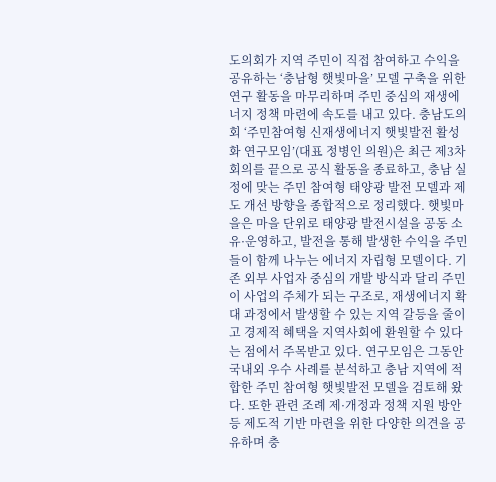도의회가 지역 주민이 직접 참여하고 수익을 공유하는 ‘충남형 햇빛마을’ 모델 구축을 위한 연구 활동을 마무리하며 주민 중심의 재생에너지 정책 마련에 속도를 내고 있다. 충남도의회 ‘주민참여형 신재생에너지 햇빛발전 활성화 연구모임’(대표 정병인 의원)은 최근 제3차 회의를 끝으로 공식 활동을 종료하고, 충남 실정에 맞는 주민 참여형 태양광 발전 모델과 제도 개선 방향을 종합적으로 정리했다. 햇빛마을은 마을 단위로 태양광 발전시설을 공동 소유·운영하고, 발전을 통해 발생한 수익을 주민들이 함께 나누는 에너지 자립형 모델이다. 기존 외부 사업자 중심의 개발 방식과 달리 주민이 사업의 주체가 되는 구조로, 재생에너지 확대 과정에서 발생할 수 있는 지역 갈등을 줄이고 경제적 혜택을 지역사회에 환원할 수 있다는 점에서 주목받고 있다. 연구모임은 그동안 국내외 우수 사례를 분석하고 충남 지역에 적합한 주민 참여형 햇빛발전 모델을 검토해 왔다. 또한 관련 조례 제·개정과 정책 지원 방안 등 제도적 기반 마련을 위한 다양한 의견을 공유하며 충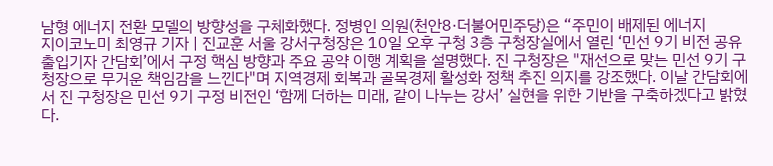남형 에너지 전환 모델의 방향성을 구체화했다. 정병인 의원(천안8·더불어민주당)은 “주민이 배제된 에너지
지이코노미 최영규 기자 | 진교훈 서울 강서구청장은 10일 오후 구청 3층 구청장실에서 열린 ‘민선 9기 비전 공유 출입기자 간담회’에서 구정 핵심 방향과 주요 공약 이행 계획을 설명했다. 진 구청장은 "재선으로 맞는 민선 9기 구청장으로 무거운 책임감을 느낀다"며 지역경제 회복과 골목경제 활성화 정책 추진 의지를 강조했다. 이날 간담회에서 진 구청장은 민선 9기 구정 비전인 ‘함께 더하는 미래, 같이 나누는 강서’ 실현을 위한 기반을 구축하겠다고 밝혔다.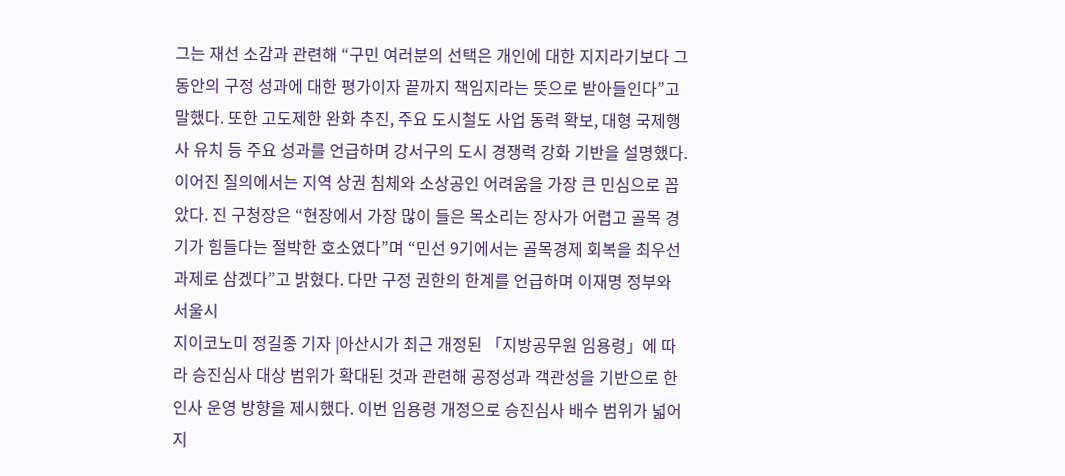그는 재선 소감과 관련해 “구민 여러분의 선택은 개인에 대한 지지라기보다 그동안의 구정 성과에 대한 평가이자 끝까지 책임지라는 뜻으로 받아들인다”고 말했다. 또한 고도제한 완화 추진, 주요 도시철도 사업 동력 확보, 대형 국제행사 유치 등 주요 성과를 언급하며 강서구의 도시 경쟁력 강화 기반을 설명했다. 이어진 질의에서는 지역 상권 침체와 소상공인 어려움을 가장 큰 민심으로 꼽았다. 진 구청장은 “현장에서 가장 많이 들은 목소리는 장사가 어렵고 골목 경기가 힘들다는 절박한 호소였다”며 “민선 9기에서는 골목경제 회복을 최우선 과제로 삼겠다”고 밝혔다. 다만 구정 권한의 한계를 언급하며 이재명 정부와 서울시
지이코노미 정길종 기자 |아산시가 최근 개정된 「지방공무원 임용령」에 따라 승진심사 대상 범위가 확대된 것과 관련해 공정성과 객관성을 기반으로 한 인사 운영 방향을 제시했다. 이번 임용령 개정으로 승진심사 배수 범위가 넓어지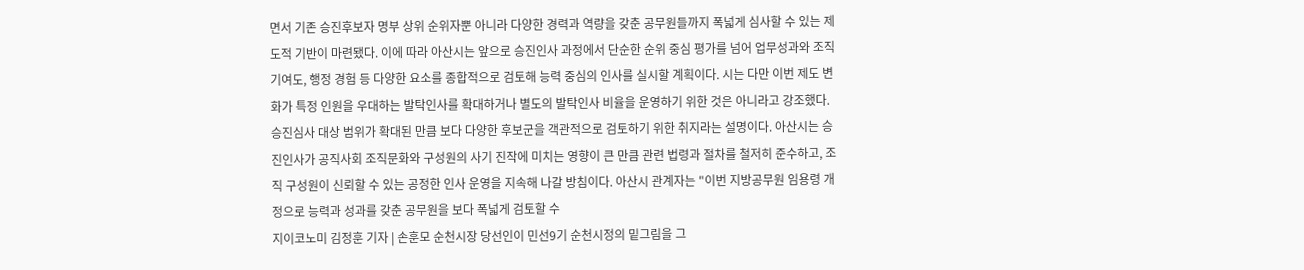면서 기존 승진후보자 명부 상위 순위자뿐 아니라 다양한 경력과 역량을 갖춘 공무원들까지 폭넓게 심사할 수 있는 제도적 기반이 마련됐다. 이에 따라 아산시는 앞으로 승진인사 과정에서 단순한 순위 중심 평가를 넘어 업무성과와 조직 기여도, 행정 경험 등 다양한 요소를 종합적으로 검토해 능력 중심의 인사를 실시할 계획이다. 시는 다만 이번 제도 변화가 특정 인원을 우대하는 발탁인사를 확대하거나 별도의 발탁인사 비율을 운영하기 위한 것은 아니라고 강조했다. 승진심사 대상 범위가 확대된 만큼 보다 다양한 후보군을 객관적으로 검토하기 위한 취지라는 설명이다. 아산시는 승진인사가 공직사회 조직문화와 구성원의 사기 진작에 미치는 영향이 큰 만큼 관련 법령과 절차를 철저히 준수하고, 조직 구성원이 신뢰할 수 있는 공정한 인사 운영을 지속해 나갈 방침이다. 아산시 관계자는 "이번 지방공무원 임용령 개정으로 능력과 성과를 갖춘 공무원을 보다 폭넓게 검토할 수
지이코노미 김정훈 기자 | 손훈모 순천시장 당선인이 민선9기 순천시정의 밑그림을 그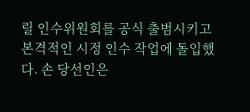릴 인수위원회를 공식 출범시키고 본격적인 시정 인수 작업에 돌입했다. 손 당선인은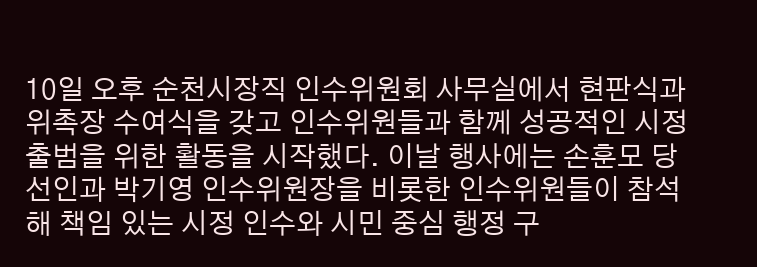10일 오후 순천시장직 인수위원회 사무실에서 현판식과 위촉장 수여식을 갖고 인수위원들과 함께 성공적인 시정 출범을 위한 활동을 시작했다. 이날 행사에는 손훈모 당선인과 박기영 인수위원장을 비롯한 인수위원들이 참석해 책임 있는 시정 인수와 시민 중심 행정 구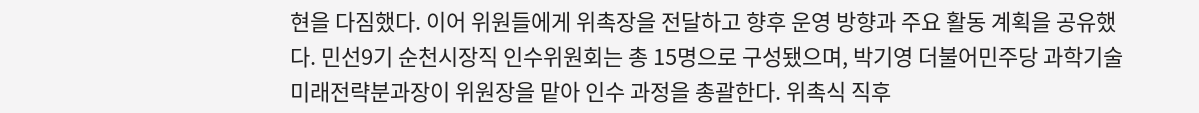현을 다짐했다. 이어 위원들에게 위촉장을 전달하고 향후 운영 방향과 주요 활동 계획을 공유했다. 민선9기 순천시장직 인수위원회는 총 15명으로 구성됐으며, 박기영 더불어민주당 과학기술미래전략분과장이 위원장을 맡아 인수 과정을 총괄한다. 위촉식 직후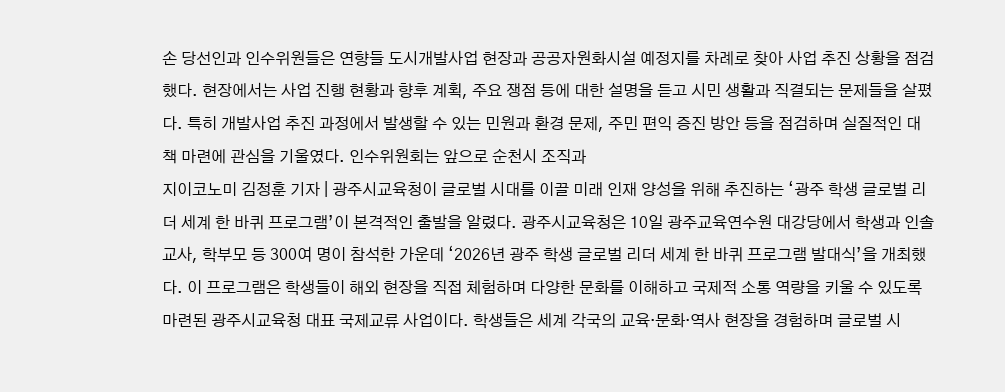손 당선인과 인수위원들은 연향들 도시개발사업 현장과 공공자원화시설 예정지를 차례로 찾아 사업 추진 상황을 점검했다. 현장에서는 사업 진행 현황과 향후 계획, 주요 쟁점 등에 대한 설명을 듣고 시민 생활과 직결되는 문제들을 살폈다. 특히 개발사업 추진 과정에서 발생할 수 있는 민원과 환경 문제, 주민 편익 증진 방안 등을 점검하며 실질적인 대책 마련에 관심을 기울였다. 인수위원회는 앞으로 순천시 조직과
지이코노미 김정훈 기자 | 광주시교육청이 글로벌 시대를 이끌 미래 인재 양성을 위해 추진하는 ‘광주 학생 글로벌 리더 세계 한 바퀴 프로그램’이 본격적인 출발을 알렸다. 광주시교육청은 10일 광주교육연수원 대강당에서 학생과 인솔교사, 학부모 등 300여 명이 참석한 가운데 ‘2026년 광주 학생 글로벌 리더 세계 한 바퀴 프로그램 발대식’을 개최했다. 이 프로그램은 학생들이 해외 현장을 직접 체험하며 다양한 문화를 이해하고 국제적 소통 역량을 키울 수 있도록 마련된 광주시교육청 대표 국제교류 사업이다. 학생들은 세계 각국의 교육·문화·역사 현장을 경험하며 글로벌 시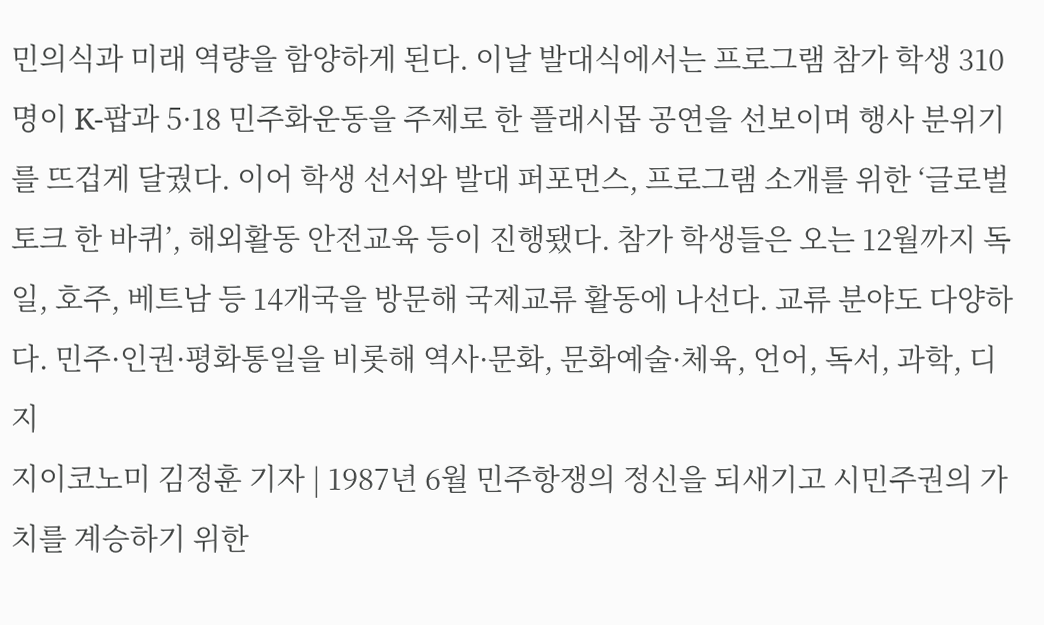민의식과 미래 역량을 함양하게 된다. 이날 발대식에서는 프로그램 참가 학생 310명이 K-팝과 5·18 민주화운동을 주제로 한 플래시몹 공연을 선보이며 행사 분위기를 뜨겁게 달궜다. 이어 학생 선서와 발대 퍼포먼스, 프로그램 소개를 위한 ‘글로벌 토크 한 바퀴’, 해외활동 안전교육 등이 진행됐다. 참가 학생들은 오는 12월까지 독일, 호주, 베트남 등 14개국을 방문해 국제교류 활동에 나선다. 교류 분야도 다양하다. 민주·인권·평화통일을 비롯해 역사·문화, 문화예술·체육, 언어, 독서, 과학, 디지
지이코노미 김정훈 기자 | 1987년 6월 민주항쟁의 정신을 되새기고 시민주권의 가치를 계승하기 위한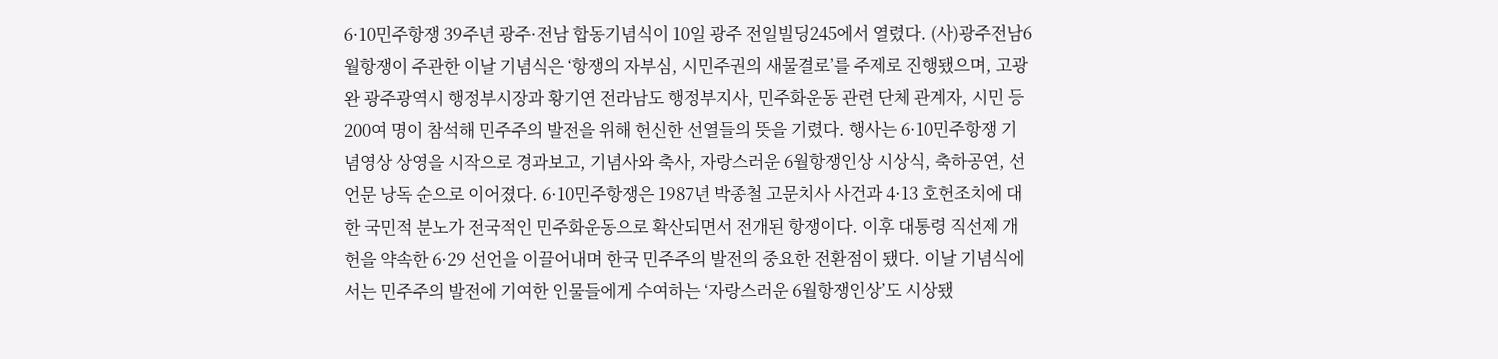6·10민주항쟁 39주년 광주·전남 합동기념식이 10일 광주 전일빌딩245에서 열렸다. (사)광주전남6월항쟁이 주관한 이날 기념식은 ‘항쟁의 자부심, 시민주권의 새물결로’를 주제로 진행됐으며, 고광완 광주광역시 행정부시장과 황기연 전라남도 행정부지사, 민주화운동 관련 단체 관계자, 시민 등 200여 명이 참석해 민주주의 발전을 위해 헌신한 선열들의 뜻을 기렸다. 행사는 6·10민주항쟁 기념영상 상영을 시작으로 경과보고, 기념사와 축사, 자랑스러운 6월항쟁인상 시상식, 축하공연, 선언문 낭독 순으로 이어졌다. 6·10민주항쟁은 1987년 박종철 고문치사 사건과 4·13 호헌조치에 대한 국민적 분노가 전국적인 민주화운동으로 확산되면서 전개된 항쟁이다. 이후 대통령 직선제 개헌을 약속한 6·29 선언을 이끌어내며 한국 민주주의 발전의 중요한 전환점이 됐다. 이날 기념식에서는 민주주의 발전에 기여한 인물들에게 수여하는 ‘자랑스러운 6월항쟁인상’도 시상됐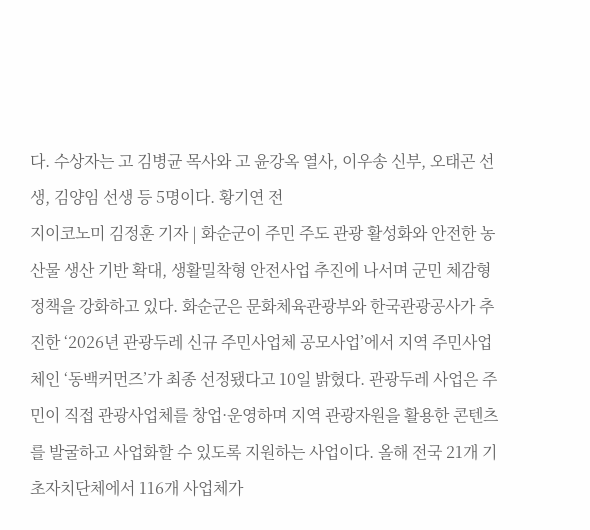다. 수상자는 고 김병균 목사와 고 윤강옥 열사, 이우송 신부, 오태곤 선생, 김양임 선생 등 5명이다. 황기연 전
지이코노미 김정훈 기자 | 화순군이 주민 주도 관광 활성화와 안전한 농산물 생산 기반 확대, 생활밀착형 안전사업 추진에 나서며 군민 체감형 정책을 강화하고 있다. 화순군은 문화체육관광부와 한국관광공사가 추진한 ‘2026년 관광두레 신규 주민사업체 공모사업’에서 지역 주민사업체인 ‘동백커먼즈’가 최종 선정됐다고 10일 밝혔다. 관광두레 사업은 주민이 직접 관광사업체를 창업·운영하며 지역 관광자원을 활용한 콘텐츠를 발굴하고 사업화할 수 있도록 지원하는 사업이다. 올해 전국 21개 기초자치단체에서 116개 사업체가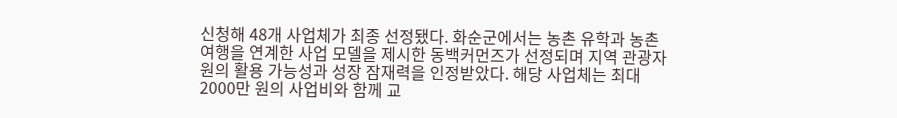신청해 48개 사업체가 최종 선정됐다. 화순군에서는 농촌 유학과 농촌 여행을 연계한 사업 모델을 제시한 동백커먼즈가 선정되며 지역 관광자원의 활용 가능성과 성장 잠재력을 인정받았다. 해당 사업체는 최대 2000만 원의 사업비와 함께 교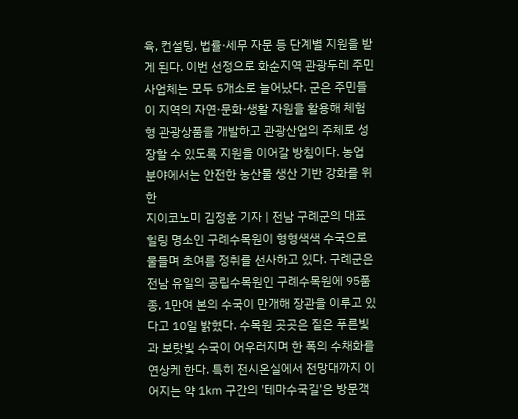육, 컨설팅, 법률·세무 자문 등 단계별 지원을 받게 된다. 이번 선정으로 화순지역 관광두레 주민사업체는 모두 5개소로 늘어났다. 군은 주민들이 지역의 자연·문화·생활 자원을 활용해 체험형 관광상품을 개발하고 관광산업의 주체로 성장할 수 있도록 지원을 이어갈 방침이다. 농업 분야에서는 안전한 농산물 생산 기반 강화를 위한
지이코노미 김정훈 기자 | 전남 구례군의 대표 힐링 명소인 구례수목원이 형형색색 수국으로 물들며 초여름 정취를 선사하고 있다. 구례군은 전남 유일의 공립수목원인 구례수목원에 95품종, 1만여 본의 수국이 만개해 장관을 이루고 있다고 10일 밝혔다. 수목원 곳곳은 짙은 푸른빛과 보랏빛 수국이 어우러지며 한 폭의 수채화를 연상케 한다. 특히 전시온실에서 전망대까지 이어지는 약 1㎞ 구간의 '테마수국길'은 방문객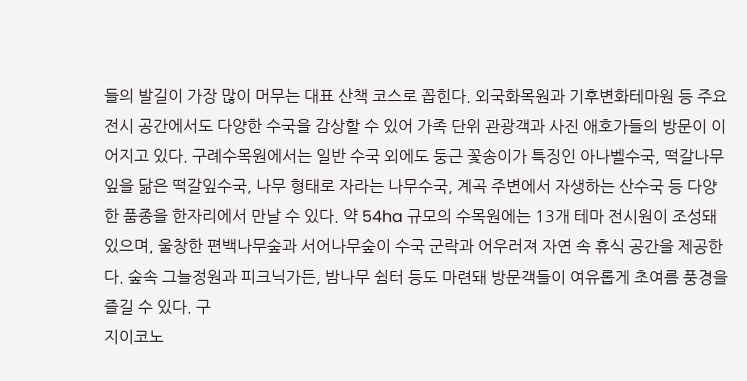들의 발길이 가장 많이 머무는 대표 산책 코스로 꼽힌다. 외국화목원과 기후변화테마원 등 주요 전시 공간에서도 다양한 수국을 감상할 수 있어 가족 단위 관광객과 사진 애호가들의 방문이 이어지고 있다. 구례수목원에서는 일반 수국 외에도 둥근 꽃송이가 특징인 아나벨수국, 떡갈나무 잎을 닮은 떡갈잎수국, 나무 형태로 자라는 나무수국, 계곡 주변에서 자생하는 산수국 등 다양한 품종을 한자리에서 만날 수 있다. 약 54ha 규모의 수목원에는 13개 테마 전시원이 조성돼 있으며, 울창한 편백나무숲과 서어나무숲이 수국 군락과 어우러져 자연 속 휴식 공간을 제공한다. 숲속 그늘정원과 피크닉가든, 밤나무 쉼터 등도 마련돼 방문객들이 여유롭게 초여름 풍경을 즐길 수 있다. 구
지이코노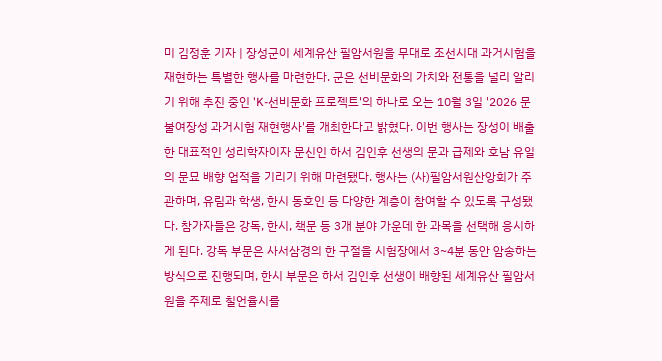미 김정훈 기자 | 장성군이 세계유산 필암서원을 무대로 조선시대 과거시험을 재현하는 특별한 행사를 마련한다. 군은 선비문화의 가치와 전통을 널리 알리기 위해 추진 중인 'K-선비문화 프로젝트'의 하나로 오는 10월 3일 '2026 문불여장성 과거시험 재현행사'를 개최한다고 밝혔다. 이번 행사는 장성이 배출한 대표적인 성리학자이자 문신인 하서 김인후 선생의 문과 급제와 호남 유일의 문묘 배향 업적을 기리기 위해 마련됐다. 행사는 (사)필암서원산앙회가 주관하며, 유림과 학생, 한시 동호인 등 다양한 계층이 참여할 수 있도록 구성됐다. 참가자들은 강독, 한시, 책문 등 3개 분야 가운데 한 과목을 선택해 응시하게 된다. 강독 부문은 사서삼경의 한 구절을 시험장에서 3~4분 동안 암송하는 방식으로 진행되며, 한시 부문은 하서 김인후 선생이 배향된 세계유산 필암서원을 주제로 칠언율시를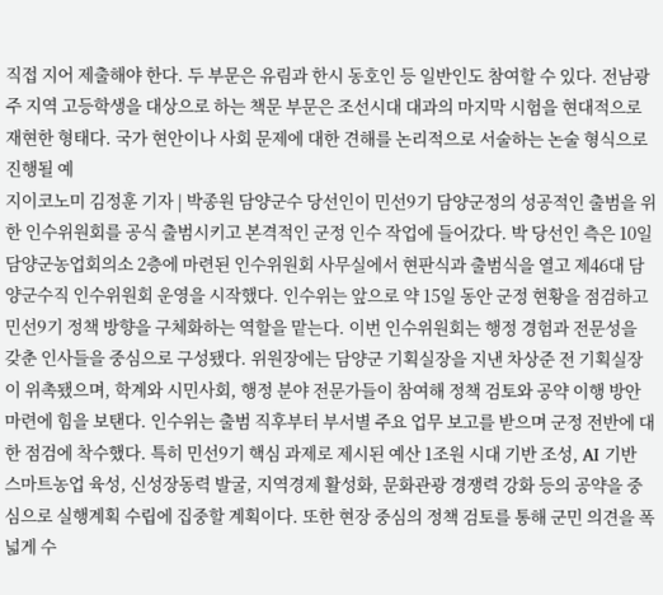직접 지어 제출해야 한다. 두 부문은 유림과 한시 동호인 등 일반인도 참여할 수 있다. 전남광주 지역 고등학생을 대상으로 하는 책문 부문은 조선시대 대과의 마지막 시험을 현대적으로 재현한 형태다. 국가 현안이나 사회 문제에 대한 견해를 논리적으로 서술하는 논술 형식으로 진행될 예
지이코노미 김정훈 기자 | 박종원 담양군수 당선인이 민선9기 담양군정의 성공적인 출범을 위한 인수위원회를 공식 출범시키고 본격적인 군정 인수 작업에 들어갔다. 박 당선인 측은 10일 담양군농업회의소 2층에 마련된 인수위원회 사무실에서 현판식과 출범식을 열고 제46대 담양군수직 인수위원회 운영을 시작했다. 인수위는 앞으로 약 15일 동안 군정 현황을 점검하고 민선9기 정책 방향을 구체화하는 역할을 맡는다. 이번 인수위원회는 행정 경험과 전문성을 갖춘 인사들을 중심으로 구성됐다. 위원장에는 담양군 기획실장을 지낸 차상준 전 기획실장이 위촉됐으며, 학계와 시민사회, 행정 분야 전문가들이 참여해 정책 검토와 공약 이행 방안 마련에 힘을 보탠다. 인수위는 출범 직후부터 부서별 주요 업무 보고를 받으며 군정 전반에 대한 점검에 착수했다. 특히 민선9기 핵심 과제로 제시된 예산 1조원 시대 기반 조성, AI 기반 스마트농업 육성, 신성장동력 발굴, 지역경제 활성화, 문화관광 경쟁력 강화 등의 공약을 중심으로 실행계획 수립에 집중할 계획이다. 또한 현장 중심의 정책 검토를 통해 군민 의견을 폭넓게 수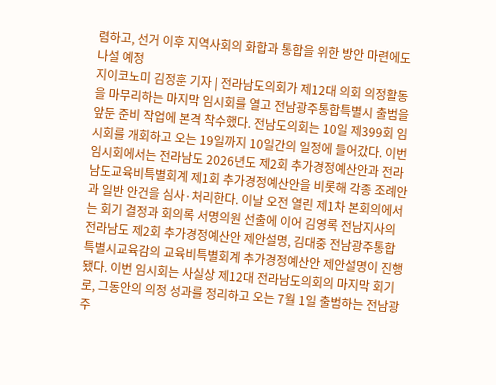렴하고, 선거 이후 지역사회의 화합과 통합을 위한 방안 마련에도 나설 예정
지이코노미 김정훈 기자 | 전라남도의회가 제12대 의회 의정활동을 마무리하는 마지막 임시회를 열고 전남광주통합특별시 출범을 앞둔 준비 작업에 본격 착수했다. 전남도의회는 10일 제399회 임시회를 개회하고 오는 19일까지 10일간의 일정에 들어갔다. 이번 임시회에서는 전라남도 2026년도 제2회 추가경정예산안과 전라남도교육비특별회계 제1회 추가경정예산안을 비롯해 각종 조례안과 일반 안건을 심사·처리한다. 이날 오전 열린 제1차 본회의에서는 회기 결정과 회의록 서명의원 선출에 이어 김영록 전남지사의 전라남도 제2회 추가경정예산안 제안설명, 김대중 전남광주통합특별시교육감의 교육비특별회계 추가경정예산안 제안설명이 진행됐다. 이번 임시회는 사실상 제12대 전라남도의회의 마지막 회기로, 그동안의 의정 성과를 정리하고 오는 7월 1일 출범하는 전남광주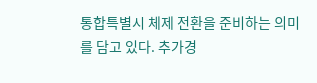통합특별시 체제 전환을 준비하는 의미를 담고 있다. 추가경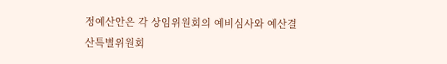정예산안은 각 상임위원회의 예비심사와 예산결산특별위원회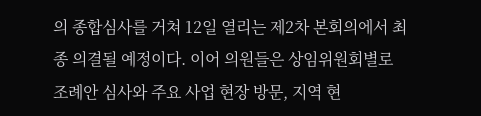의 종합심사를 거쳐 12일 열리는 제2차 본회의에서 최종 의결될 예정이다. 이어 의원들은 상임위원회별로 조례안 심사와 주요 사업 현장 방문, 지역 현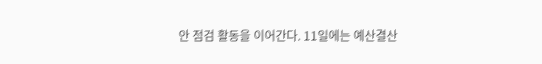안 점검 활동을 이어간다. 11일에는 예산결산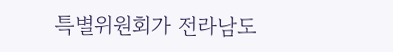특별위원회가 전라남도